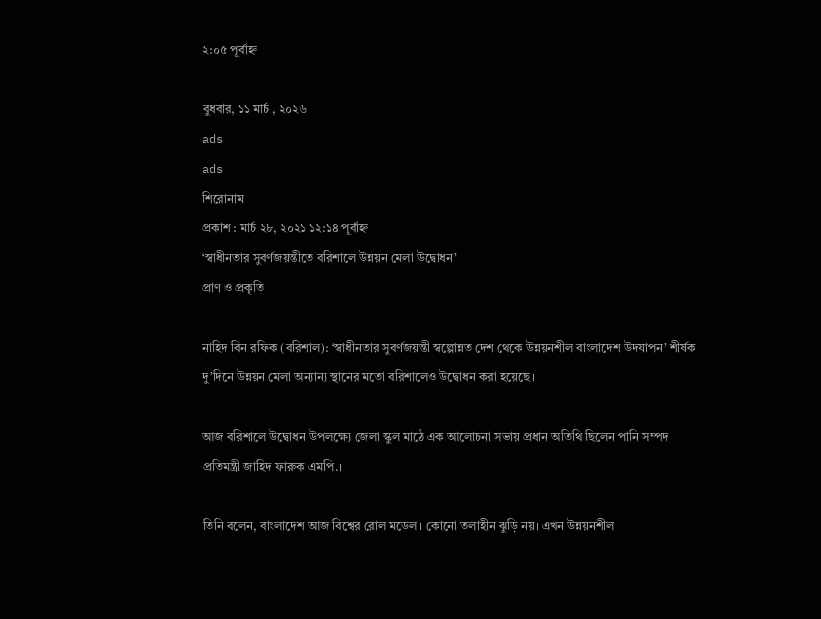২:০৫ পূর্বাহ্ন

বুধবার, ১১ মার্চ , ২০২৬
ads
ads
শিরোনাম
প্রকাশ : মার্চ ২৮, ২০২১ ১২:১৪ পূর্বাহ্ন
‘স্বাধীনতার সুবর্ণজয়ন্তীতে বরিশালে উন্নয়ন মেলা উদ্বোধন’
প্রাণ ও প্রকৃতি

নাহিদ বিন রফিক (বরিশাল): ‘স্বাধীনতার সুবর্ণজয়ন্তী স্বল্পোন্নত দেশ থেকে উন্নয়নশীল বাংলাদেশ উদযাপন’ শীর্ষক দু’দিনে উন্নয়ন মেলা অন্যান্য স্থানের মতো বরিশালেও উদ্বোধন করা হয়েছে।

আজ বরিশালে উদ্বোধন উপলক্ষ্যে জেলা স্কুল মাঠে এক আলোচনা সভায় প্রধান অতিথি ছিলেন পানি সম্পদ প্রতিমন্ত্রী জাহিদ ফারুক এমপি.।

তিনি বলেন, বাংলাদেশ আজ বিশ্বের রোল মডেল। কোনো তলাহীন ঝুড়ি নয়। এখন উন্নয়নশীল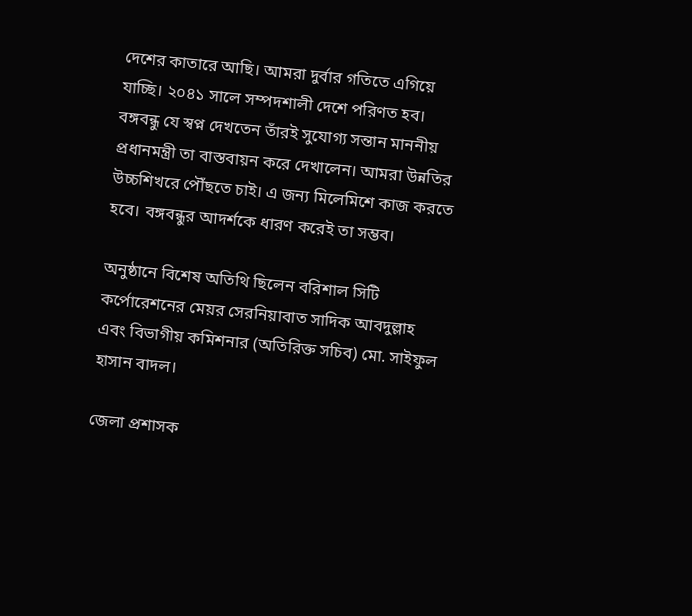দেশের কাতারে আছি। আমরা দুর্বার গতিতে এগিয়ে যাচ্ছি। ২০৪১ সালে সম্পদশালী দেশে পরিণত হব। বঙ্গবন্ধু যে স্বপ্ন দেখতেন তাঁরই সুযোগ্য সন্তান মাননীয় প্রধানমন্ত্রী তা বাস্তবায়ন করে দেখালেন। আমরা উন্নতির উচ্চশিখরে পৌঁছতে চাই। এ জন্য মিলেমিশে কাজ করতে হবে। বঙ্গবন্ধুর আদর্শকে ধারণ করেই তা সম্ভব।

অনুষ্ঠানে বিশেষ অতিথি ছিলেন বরিশাল সিটি কর্পোরেশনের মেয়র সেরনিয়াবাত সাদিক আবদুল্লাহ এবং বিভাগীয় কমিশনার (অতিরিক্ত সচিব) মো. সাইফুল হাসান বাদল।

জেলা প্রশাসক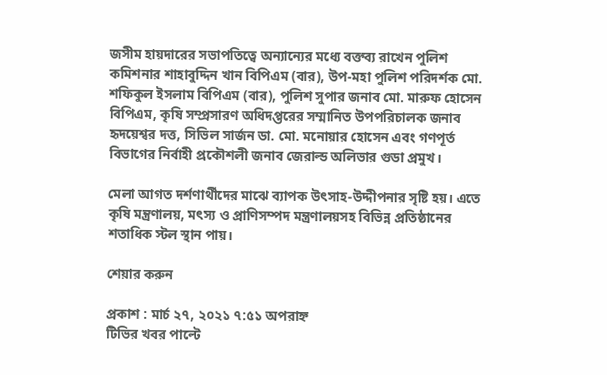জসীম হায়দারের সভাপতিত্বে অন্যান্যের মধ্যে বক্তব্য রাখেন পুলিশ কমিশনার শাহাবুদ্দিন খান বিপিএম (বার), উপ-মহা পুলিশ পরিদর্শক মো. শফিকুল ইসলাম বিপিএম (বার), পুলিশ সুপার জনাব মো. মারুফ হোসেন বিপিএম, কৃষি সম্প্রসারণ অধিদপ্তরের সম্মানিত উপপরিচালক জনাব হৃদয়েশ্বর দত্ত, সিভিল সার্জন ডা. মো. মনোয়ার হোসেন এবং গণপূর্ত বিভাগের নির্বাহী প্রকৌশলী জনাব জেরাল্ড অলিভার গুডা প্রমুখ।

মেলা আগত দর্শণার্থীদের মাঝে ব্যাপক উৎসাহ-উদ্দীপনার সৃষ্টি হয়। এতে কৃষি মন্ত্রণালয়, মৎস্য ও প্রাণিসম্পদ মন্ত্রণালয়সহ বিভিন্ন প্রতিষ্ঠানের শতাধিক স্টল স্থান পায়।

শেয়ার করুন

প্রকাশ : মার্চ ২৭, ২০২১ ৭:৫১ অপরাহ্ন
টিভির খবর পাল্টে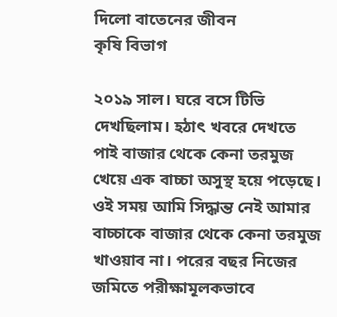দিলো বাতেনের জীবন
কৃষি বিভাগ

২০১৯ সাল। ঘরে বসে টিভি দেখছিলাম। হঠাৎ খবরে দেখতে পাই বাজার থেকে কেনা তরমুজ খেয়ে এক বাচ্চা অসুস্থ হয়ে পড়েছে। ওই সময় আমি সিদ্ধান্ত নেই আমার বাচ্চাকে বাজার থেকে কেনা তরমুজ খাওয়াব না। পরের বছর নিজের জমিতে পরীক্ষামূলকভাবে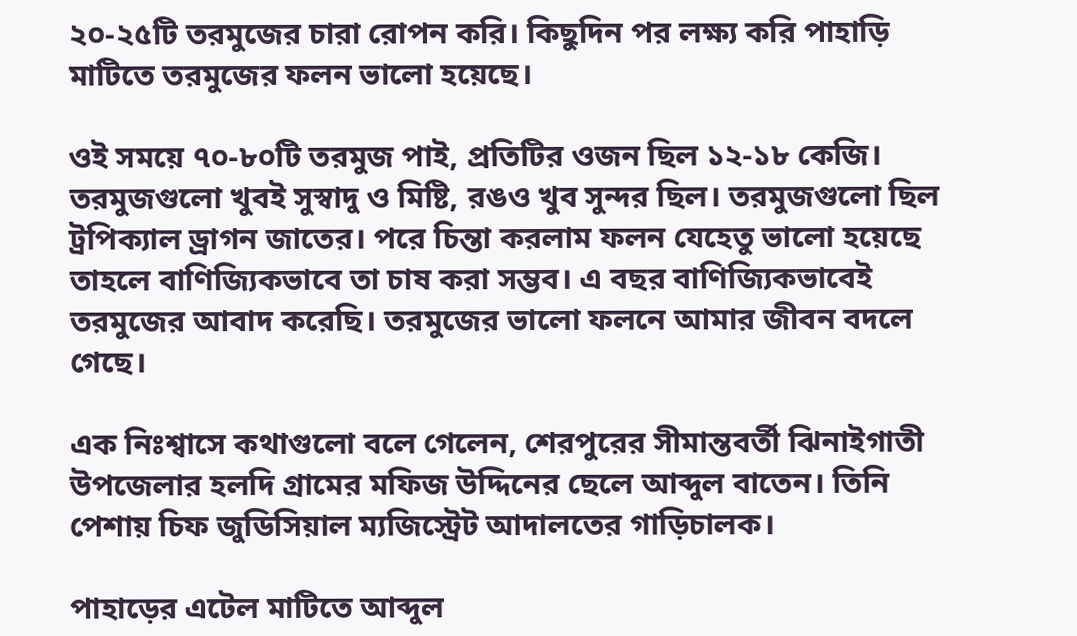২০-২৫টি তরমুজের চারা রোপন করি। কিছুদিন পর লক্ষ্য করি পাহাড়ি মাটিতে তরমুজের ফলন ভালো হয়েছে।

ওই সময়ে ৭০-৮০টি তরমুজ পাই, প্রতিটির ওজন ছিল ১২-১৮ কেজি। তরমুজগুলো খুবই সুস্বাদু ও মিষ্টি, রঙও খুব সুন্দর ছিল। তরমুজগুলো ছিল ট্রপিক্যাল ড্রাগন জাতের। পরে চিন্তা করলাম ফলন যেহেতু ভালো হয়েছে তাহলে বাণিজ্যিকভাবে তা চাষ করা সম্ভব। এ বছর বাণিজ্যিকভাবেই তরমুজের আবাদ করেছি। তরমুজের ভালো ফলনে আমার জীবন বদলে গেছে।

এক নিঃশ্বাসে কথাগুলো বলে গেলেন, শেরপুরের সীমান্তবর্তী ঝিনাইগাতী উপজেলার হলদি গ্রামের মফিজ উদ্দিনের ছেলে আব্দুল বাতেন। তিনি পেশায় চিফ জুডিসিয়াল ম্যজিস্ট্রেট আদালতের গাড়িচালক।

পাহাড়ের এটেল মাটিতে আব্দুল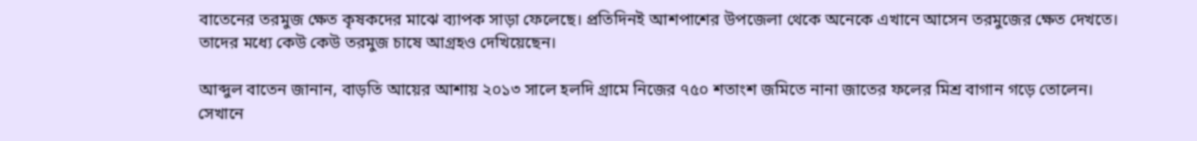বাতেনের তরমুজ ক্ষেত কৃষকদের মাঝে ব্যাপক সাড়া ফেলেছে। প্রতিদিনই আশপাশের উপজেলা থেকে অনেকে এখানে আসেন তরমুজের ক্ষেত দেখতে। তাদের মধ্যে কেউ কেউ তরমুজ চাষে আগ্রহও দেখিয়েছেন।

আব্দুল বাতেন জানান, বাড়তি আয়ের আশায় ২০১৩ সালে হলদি গ্রামে নিজের ৭৫০ শতাংশ জমিতে নানা জাতের ফলের মিশ্র বাগান গড়ে তোলেন। সেখানে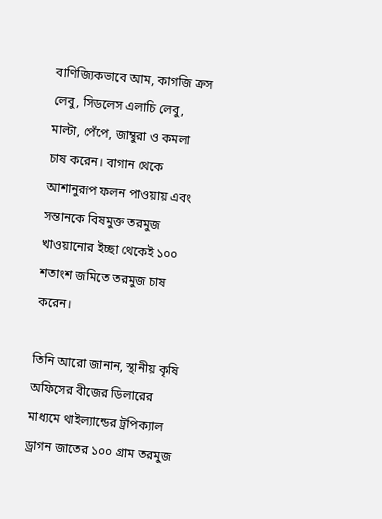বাণিজ্যিকভাবে আম, কাগজি ক্রস লেবু, সিডলেস এলাচি লেবু, মাল্টা, পেঁপে, জাম্বুরা ও কমলা চাষ করেন। বাগান থেকে আশানুরূপ ফলন পাওয়ায় এবং সন্তানকে বিষমুক্ত তরমুজ খাওয়ানোর ইচ্ছা থেকেই ১০০ শতাংশ জমিতে তরমুজ চাষ করেন।

তিনি আরো জানান, স্থানীয় কৃষি অফিসের বীজের ডিলারের মাধ্যমে থাইল্যান্ডের ট্রপিক্যাল ড্রাগন জাতের ১০০ গ্রাম তরমুজ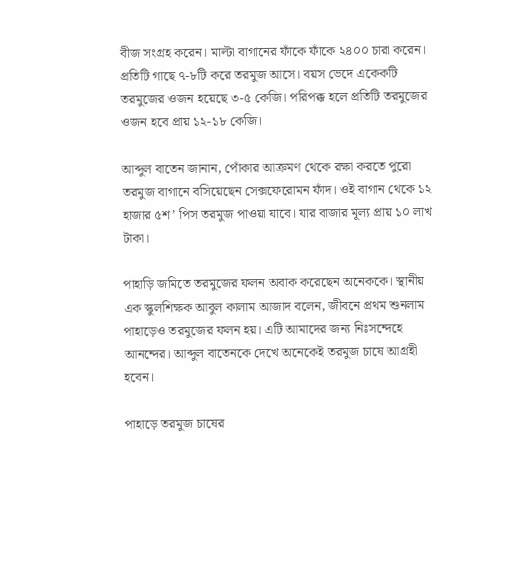বীজ সংগ্রহ করেন। মাল্টা বাগানের ফাঁকে ফাঁকে ২৪০০ চারা করেন। প্রতিটি গাছে ৭-৮টি করে তরমুজ আসে। বয়স ভেদে একেকটি তরমুজের ওজন হয়েছে ৩-৫ কেজি। পরিপক্ক হলে প্রতিটি তরমুজের ওজন হবে প্রায় ১২-১৮ কেজি।

আব্দুল বাতেন জানান, পোঁকার আক্রমণ থেকে রক্ষা করতে পুরো তরমুজ বাগানে বসিয়েছেন সেক্সফেরোমন ফাঁদ। ওই বাগান থেকে ১২ হাজার ৫শ’ পিস তরমুজ পাওয়া যাবে। যার বাজার মূল্য প্রায় ১০ লাখ টাকা।

পাহাড়ি জমিতে তরমুজের ফলন অবাক করেছেন অনেককে। স্থানীয় এক স্কুলশিক্ষক আবুল কালাম আজাদ বলেন, জীবনে প্রথম শুনলাম
পাহাড়েও তরমুজের ফলন হয়। এটি আমাদের জন্য নিঃসন্দেহে আনন্দের। আব্দুল বাতেনকে দেখে অনেকেই তরমুজ চাষে আগ্রহী হবেন।

পাহাড়ে তরমুজ চাষের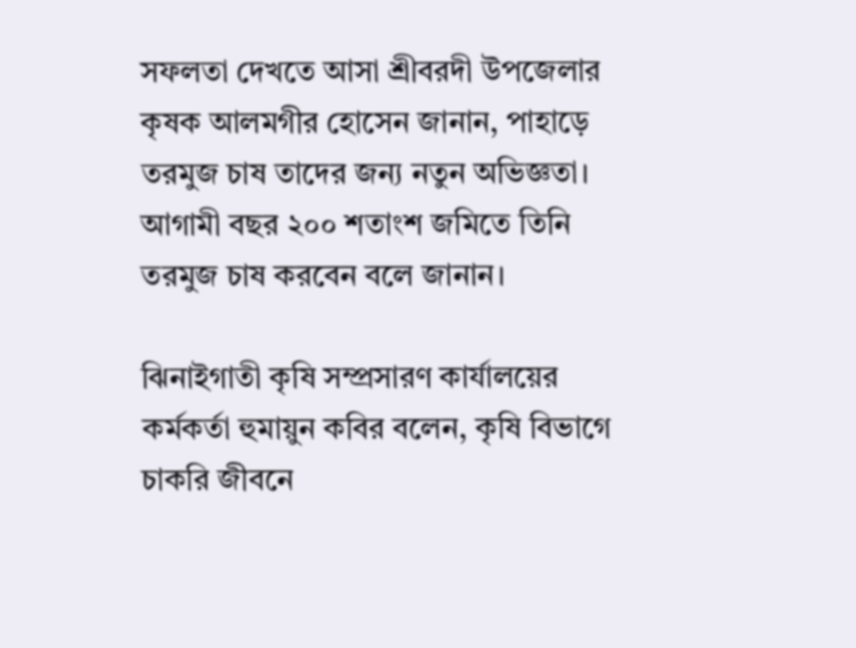সফলতা দেখতে আসা শ্রীবরদী উপজেলার কৃষক আলমগীর হোসেন জানান, পাহাড়ে তরমুজ চাষ তাদের জন্য নতুন অভিজ্ঞতা। আগামী বছর ২০০ শতাংশ জমিতে তিনি তরমুজ চাষ করবেন বলে জানান।

ঝিনাইগাতী কৃষি সম্প্রসারণ কার্যালয়ের কর্মকর্তা হুমায়ুন কবির বলেন, কৃষি বিভাগে চাকরি জীবনে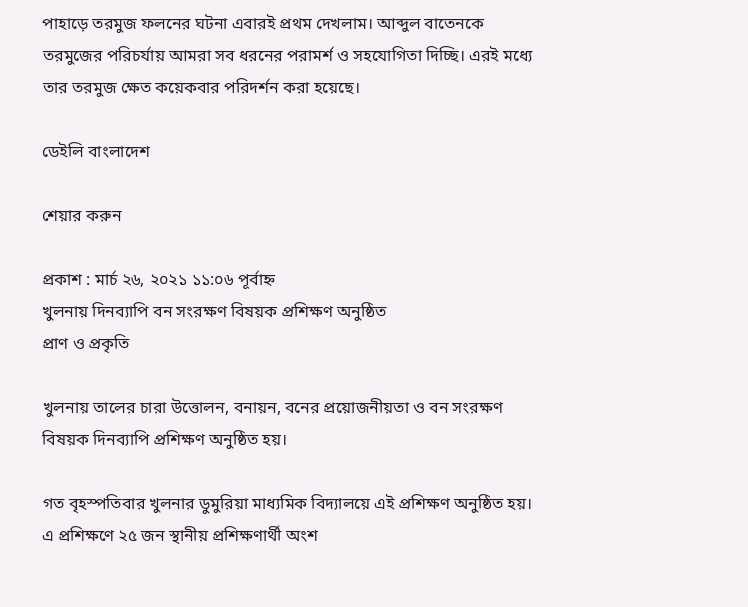পাহাড়ে তরমুজ ফলনের ঘটনা এবারই প্রথম দেখলাম। আব্দুল বাতেনকে তরমুজের পরিচর্যায় আমরা সব ধরনের পরামর্শ ও সহযোগিতা দিচ্ছি। এরই মধ্যে তার তরমুজ ক্ষেত কয়েকবার পরিদর্শন করা হয়েছে।

ডেইলি বাংলাদেশ

শেয়ার করুন

প্রকাশ : মার্চ ২৬, ২০২১ ১১:০৬ পূর্বাহ্ন
খুলনায় দিনব্যাপি বন সংরক্ষণ বিষয়ক প্রশিক্ষণ অনুষ্ঠিত
প্রাণ ও প্রকৃতি

খুলনায় তালের চারা উত্তোলন, বনায়ন, বনের প্রয়োজনীয়তা ও বন সংরক্ষণ বিষয়ক দিনব্যাপি প্রশিক্ষণ অনুষ্ঠিত হয়।

গত বৃহস্পতিবার খুলনার ডুমুরিয়া মাধ্যমিক বিদ্যালয়ে এই প্রশিক্ষণ অনুষ্ঠিত হয়। এ প্রশিক্ষণে ২৫ জন স্থানীয় প্রশিক্ষণার্থী অংশ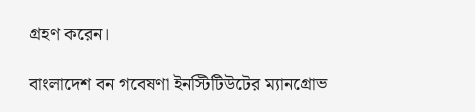গ্রহণ করেন।

বাংলাদেশ বন গবেষণা ইনস্টিটিউটের ম্যানগ্রোভ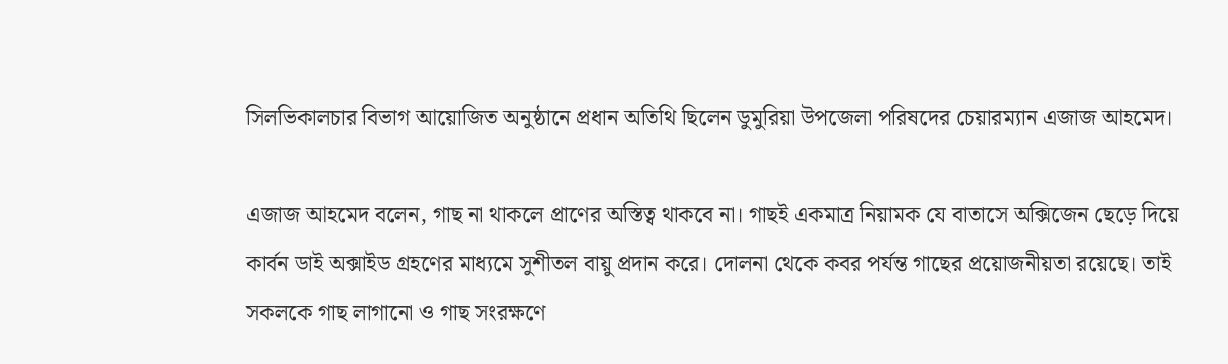সিলভিকালচার বিভাগ আয়োজিত অনুষ্ঠানে প্রধান অতিথি ছিলেন ডুমুরিয়া উপজেলা পরিষদের চেয়ারম্যান এজাজ আহমেদ।

এজাজ আহমেদ বলেন, গাছ না থাকলে প্রাণের অস্তিত্ব থাকবে না। গাছই একমাত্র নিয়ামক যে বাতাসে অক্সিজেন ছেড়ে দিয়ে কার্বন ডাই অক্সাইড গ্রহণের মাধ্যমে সুশীতল বায়ু প্রদান করে। দোলনা থেকে কবর পর্যন্ত গাছের প্রয়োজনীয়তা রয়েছে। তাই সকলকে গাছ লাগানো ও গাছ সংরক্ষণে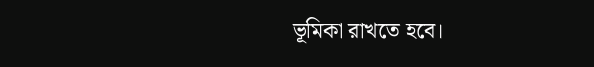ভূমিকা রাখতে হবে।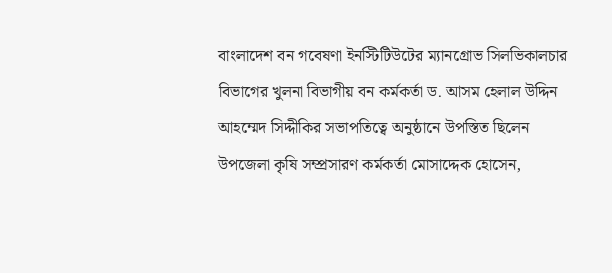বাংলাদেশ বন গবেষণা ইনস্টিটিউটের ম্যানগ্রোভ সিলভিকালচার বিভাগের খুলনা বিভাগীয় বন কর্মকর্তা ড. আসম হেলাল উদ্দিন আহম্মেদ সিদ্দীকির সভাপতিত্বে অনুষ্ঠানে উপস্তিত ছিলেন উপজেলা কৃষি সম্প্রসারণ কর্মকর্তা মোসাদ্দেক হোসেন,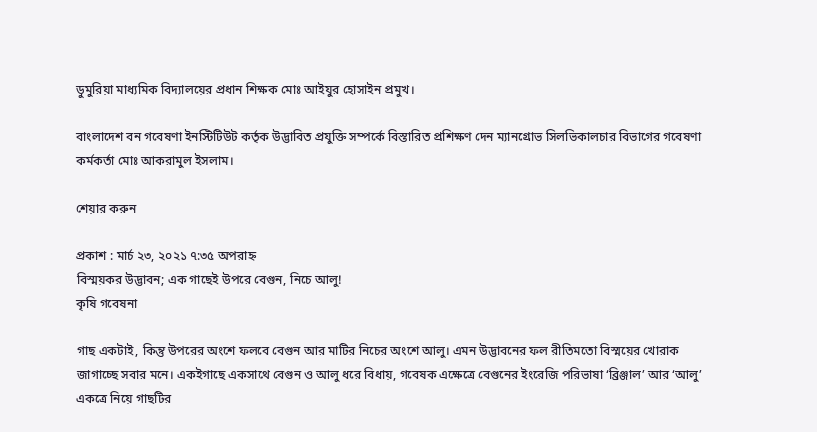ডুমুরিয়া মাধ্যমিক বিদ্যালয়ের প্রধান শিক্ষক মোঃ আইযুর হোসাইন প্রমুখ।

বাংলাদেশ বন গবেষণা ইনস্টিটিউট কর্তৃক উদ্ভাবিত প্রযুক্তি সম্পর্কে বিস্তারিত প্রশিক্ষণ দেন ম্যানগ্রোভ সিলভিকালচার বিভাগের গবেষণা কর্মকর্তা মোঃ আকরামুল ইসলাম।

শেয়ার করুন

প্রকাশ : মার্চ ২৩, ২০২১ ৭:৩৫ অপরাহ্ন
বিস্ময়কর উদ্ভাবন; এক গাছেই উপরে বেগুন, নিচে আলু!
কৃষি গবেষনা

গাছ একটাই, কিন্তু উপরের অংশে ফলবে বেগুন আর মাটির নিচের অংশে আলু। এমন উদ্ভাবনের ফল রীতিমতো বিস্ময়ের খোরাক জাগাচ্ছে সবার মনে। একইগাছে একসাথে বেগুন ও আলু ধরে বিধায়, গবেষক এক্ষেত্রে বেগুনের ইংরেজি পরিভাষা ‘ব্রিঞ্জাল’ আর ‘আলু’ একত্রে নিয়ে গাছটির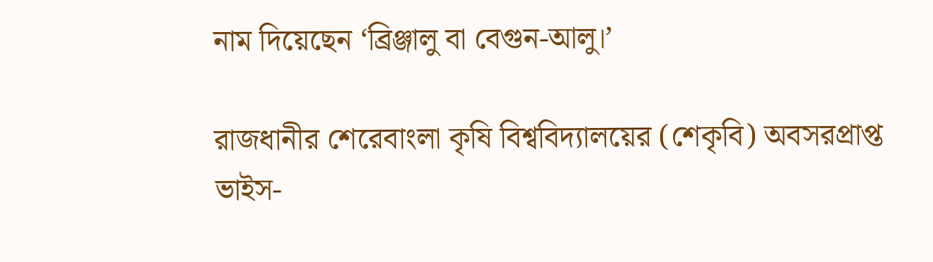নাম দিয়েছেন ‘ব্রিঞ্জালু বা বেগুন-আলু।’

রাজধানীর শেরেবাংলা কৃষি বিশ্ববিদ্যালয়ের (শেকৃবি) অবসরপ্রাপ্ত ভাইস-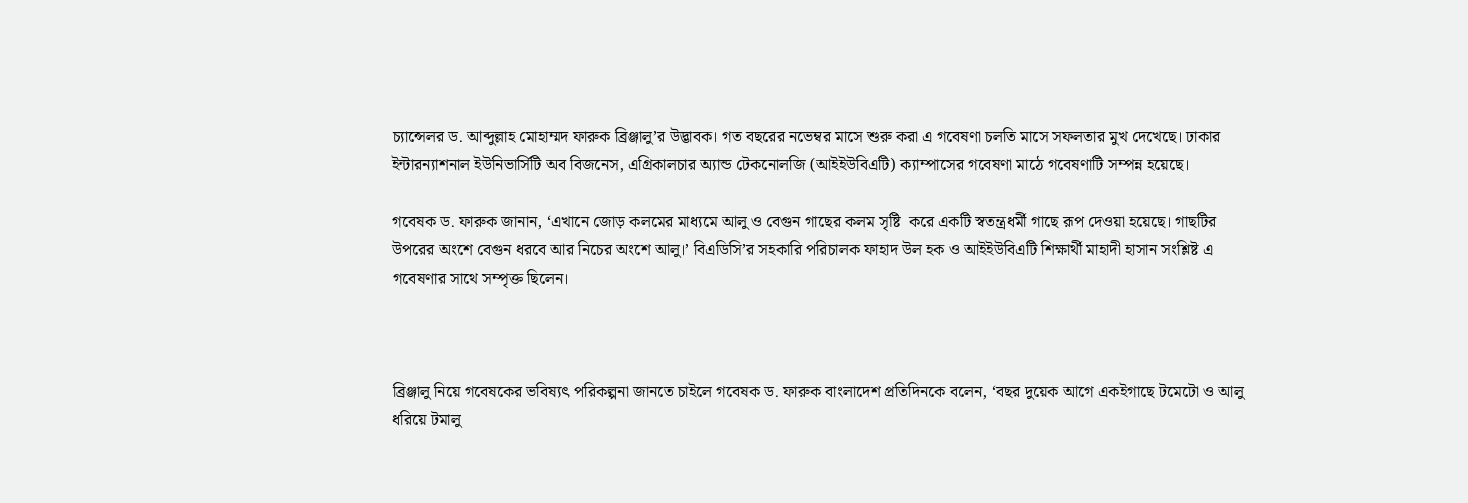চ্যান্সেলর ড. আব্দুল্লাহ মোহাম্মদ ফারুক ব্রিঞ্জালু’র উদ্ভাবক। গত বছরের নভেম্বর মাসে শুরু করা এ গবেষণা চলতি মাসে সফলতার মুখ দেখেছে। ঢাকার ইন্টারন্যাশনাল ইউনিভার্সিটি অব বিজনেস, এগ্রিকালচার অ্যান্ড টেকনোলজি (আইইউবিএটি) ক্যাম্পাসের গবেষণা মাঠে গবেষণাটি সম্পন্ন হয়েছে।

গবেষক ড. ফারুক জানান, ‘এখানে জোড় কলমের মাধ্যমে আলু ও বেগুন গাছের কলম সৃষ্টি  করে একটি স্বতন্ত্রধর্মী গাছে রূপ দেওয়া হয়েছে। গাছটির উপরের অংশে বেগুন ধরবে আর নিচের অংশে আলু।’ বিএডিসি’র সহকারি পরিচালক ফাহাদ উল হক ও আইইউবিএটি শিক্ষার্থী মাহাদী হাসান সংশ্লিষ্ট এ গবেষণার সাথে সম্পৃক্ত ছিলেন।



ব্রিঞ্জালু নিয়ে গবেষকের ভবিষ্যৎ পরিকল্পনা জানতে চাইলে গবেষক ড. ফারুক বাংলাদেশ প্রতিদিনকে বলেন, ‘বছর দুয়েক আগে একইগাছে টমেটো ও আলু ধরিয়ে টমালু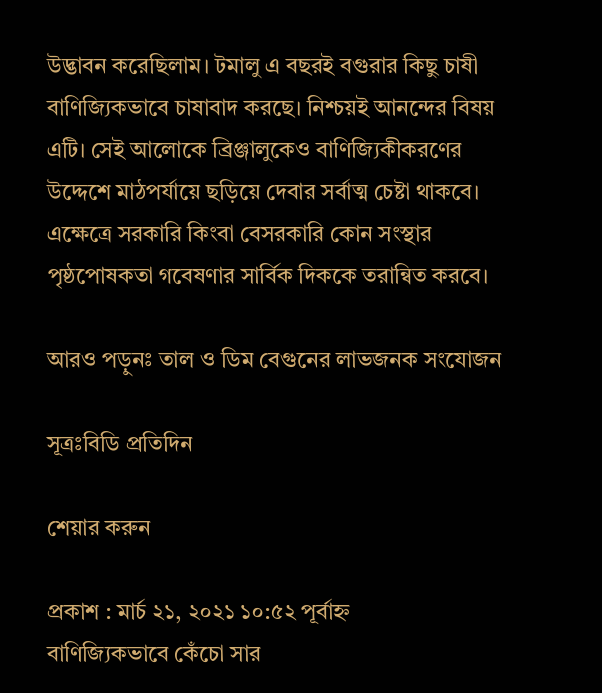উদ্ভাবন করেছিলাম। টমালু এ বছরই বগুরার কিছু চাষী বাণিজ্যিকভাবে চাষাবাদ করছে। নিশ্চয়ই আনন্দের বিষয় এটি। সেই আলোকে ব্রিঞ্জালুকেও বাণিজ্যিকীকরণের উদ্দেশে মাঠপর্যায়ে ছড়িয়ে দেবার সর্বাত্ম চেষ্টা থাকবে। এক্ষেত্রে সরকারি কিংবা বেসরকারি কোন সংস্থার পৃষ্ঠপোষকতা গবেষণার সার্বিক দিককে তরান্বিত করবে।

আরও পড়ুনঃ তাল ও ডিম বেগুনের লাভজনক সংযোজন

সূত্রঃবিডি প্রতিদিন

শেয়ার করুন

প্রকাশ : মার্চ ২১, ২০২১ ১০:৫২ পূর্বাহ্ন
বাণিজ্যিকভাবে কেঁচো সার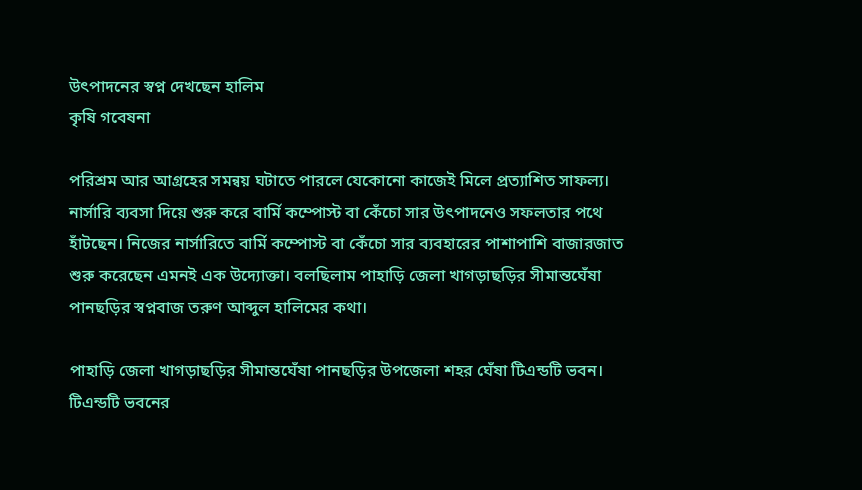উৎপাদনের স্বপ্ন দেখছেন হালিম
কৃষি গবেষনা

পরিশ্রম আর আগ্রহের সমন্বয় ঘটাতে পারলে যেকোনো কাজেই মিলে প্রত্যাশিত সাফল্য। নার্সারি ব্যবসা দিয়ে শুরু করে বার্মি কম্পোস্ট বা কেঁচো সার উৎপাদনেও সফলতার পথে হাঁটছেন। নিজের নার্সারিতে বার্মি কম্পোস্ট বা কেঁচো সার ব্যবহারের পাশাপাশি বাজারজাত শুরু করেছেন এমনই এক উদ্যোক্তা। বলছিলাম পাহাড়ি জেলা খাগড়াছড়ির সীমান্তঘেঁষা পানছড়ির স্বপ্নবাজ তরুণ আব্দুল হালিমের কথা।

পাহাড়ি জেলা খাগড়াছড়ির সীমান্তঘেঁষা পানছড়ির উপজেলা শহর ঘেঁষা টিএন্ডটি ভবন। টিএন্ডটি ভবনের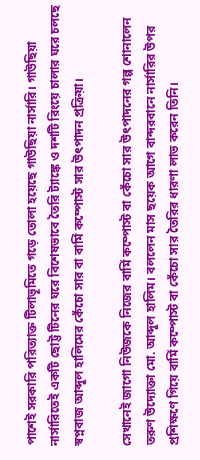পাশেই সরকারি পরিত্যাক্ত টিলাভূমিতে গড়ে তোলা হয়েছে গাউছিয়া নার্সারি। গাউছিয়া নার্সারিতেই একটি ছোট্ট টিনের ঘরে বিশেষভাবে তৈরি ট্যাঙ্কে ও দশটি রিংয়ে চালার ঘরে চলছে স্বপ্নবাজ আব্দুল হালিমের কেঁচো সার বা বার্মি কম্পোস্ট সার উৎপাদন প্রক্রিয়া।

সেখানেই জাগো নিউজকে নিজের বার্মি কম্পোস্ট বা কেঁচো সার উৎপাদনের গল্প শোনালেন তরুণ উদ্যোক্তা মো. আব্দুল হালিম। বললেন মাস ছয়েক আগে বান্দরবানে নার্সারির উপর প্রশিক্ষণে গিয়ে বার্মি কম্পোস্ট বা কেঁচো সার তৈরির ধারণা লাভ করেন তিনি।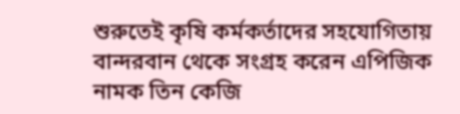শুরুতেই কৃষি কর্মকর্তাদের সহযোগিতায় বান্দরবান থেকে সংগ্রহ করেন এপিজিক নামক তিন কেজি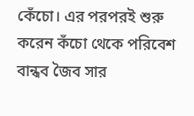কেঁচো। এর পরপরই শুরু করেন কঁচো থেকে পরিবেশ বান্ধব জৈব সার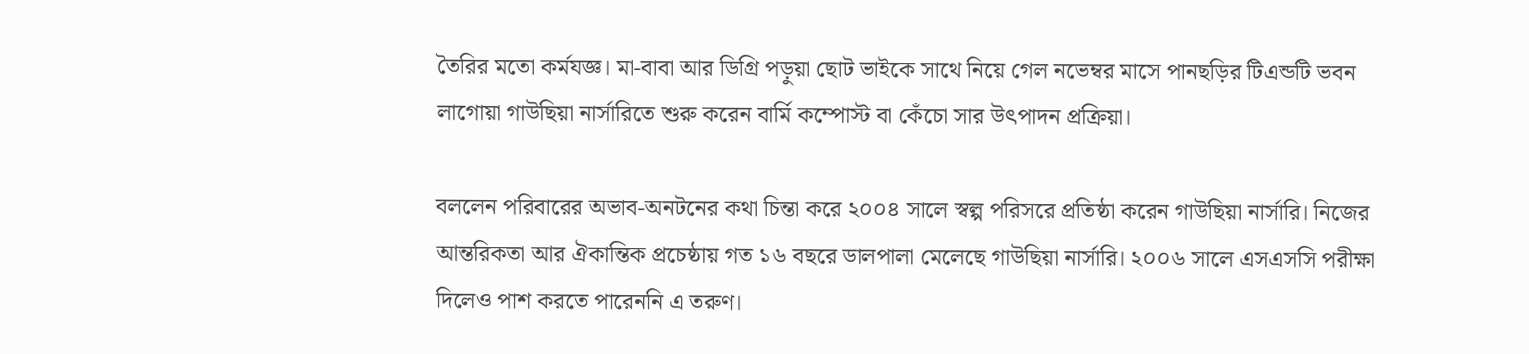তৈরির মতো কর্মযজ্ঞ। মা-বাবা আর ডিগ্রি পড়ুয়া ছোট ভাইকে সাথে নিয়ে গেল নভেম্বর মাসে পানছড়ির টিএন্ডটি ভবন লাগোয়া গাউছিয়া নার্সারিতে শুরু করেন বার্মি কম্পোস্ট বা কেঁচো সার উৎপাদন প্রক্রিয়া।

বললেন পরিবারের অভাব-অনটনের কথা চিন্তা করে ২০০৪ সালে স্বল্প পরিসরে প্রতিষ্ঠা করেন গাউছিয়া নার্সারি। নিজের আন্তরিকতা আর ঐকান্তিক প্রচেষ্ঠায় গত ১৬ বছরে ডালপালা মেলেছে গাউছিয়া নার্সারি। ২০০৬ সালে এসএসসি পরীক্ষা দিলেও পাশ করতে পারেননি এ তরুণ।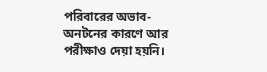পরিবারের অভাব-অনটনের কারণে আর পরীক্ষাও দেয়া হয়নি।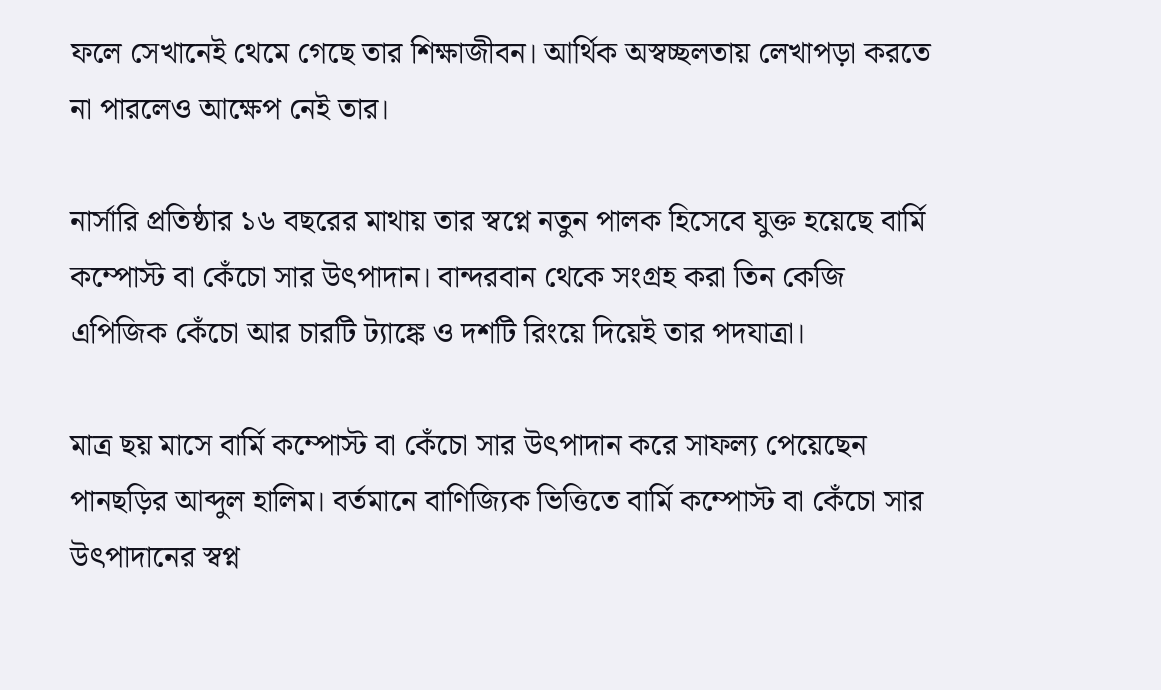ফলে সেখানেই থেমে গেছে তার শিক্ষাজীবন। আর্থিক অস্বচ্ছলতায় লেখাপড়া করতে না পারলেও আক্ষেপ নেই তার।

নার্সারি প্রতিষ্ঠার ১৬ বছরের মাথায় তার স্বপ্নে নতুন পালক হিসেবে যুক্ত হয়েছে বার্মি কম্পোস্ট বা কেঁচো সার উৎপাদান। বান্দরবান থেকে সংগ্রহ করা তিন কেজি এপিজিক কেঁচো আর চারটি ট্যাঙ্কে ও দশটি রিংয়ে দিয়েই তার পদযাত্রা।

মাত্র ছয় মাসে বার্মি কম্পোস্ট বা কেঁচো সার উৎপাদান করে সাফল্য পেয়েছেন পানছড়ির আব্দুল হালিম। বর্তমানে বাণিজ্যিক ভিত্তিতে বার্মি কম্পোস্ট বা কেঁচো সার উৎপাদানের স্বপ্ন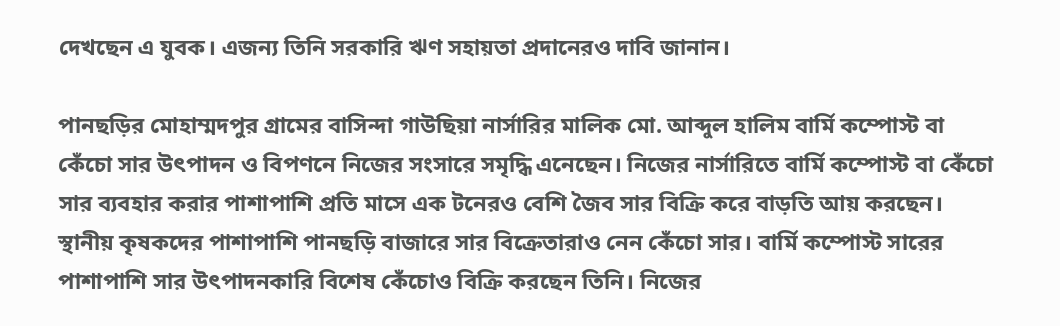দেখছেন এ যুবক। এজন্য তিনি সরকারি ঋণ সহায়তা প্রদানেরও দাবি জানান।

পানছড়ির মোহাম্মদপুর গ্রামের বাসিন্দা গাউছিয়া নার্সারির মালিক মো. আব্দুল হালিম বার্মি কম্পোস্ট বা কেঁচো সার উৎপাদন ও বিপণনে নিজের সংসারে সমৃদ্ধি এনেছেন। নিজের নার্সারিতে বার্মি কম্পোস্ট বা কেঁচো সার ব্যবহার করার পাশাপাশি প্রতি মাসে এক টনেরও বেশি জৈব সার বিক্রি করে বাড়তি আয় করছেন। স্থানীয় কৃষকদের পাশাপাশি পানছড়ি বাজারে সার বিক্রেতারাও নেন কেঁচো সার। বার্মি কম্পোস্ট সারের পাশাপাশি সার উৎপাদনকারি বিশেষ কেঁচোও বিক্রি করছেন তিনি। নিজের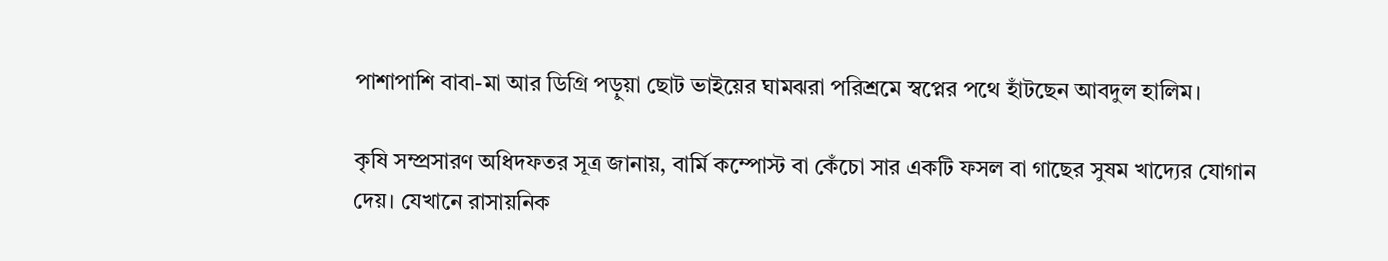পাশাপাশি বাবা-মা আর ডিগ্রি পড়ুয়া ছোট ভাইয়ের ঘামঝরা পরিশ্রমে স্বপ্নের পথে হাঁটছেন আবদুল হালিম।

কৃষি সম্প্রসারণ অধিদফতর সূত্র জানায়, বার্মি কম্পোস্ট বা কেঁচো সার একটি ফসল বা গাছের সুষম খাদ্যের যোগান দেয়। যেখানে রাসায়নিক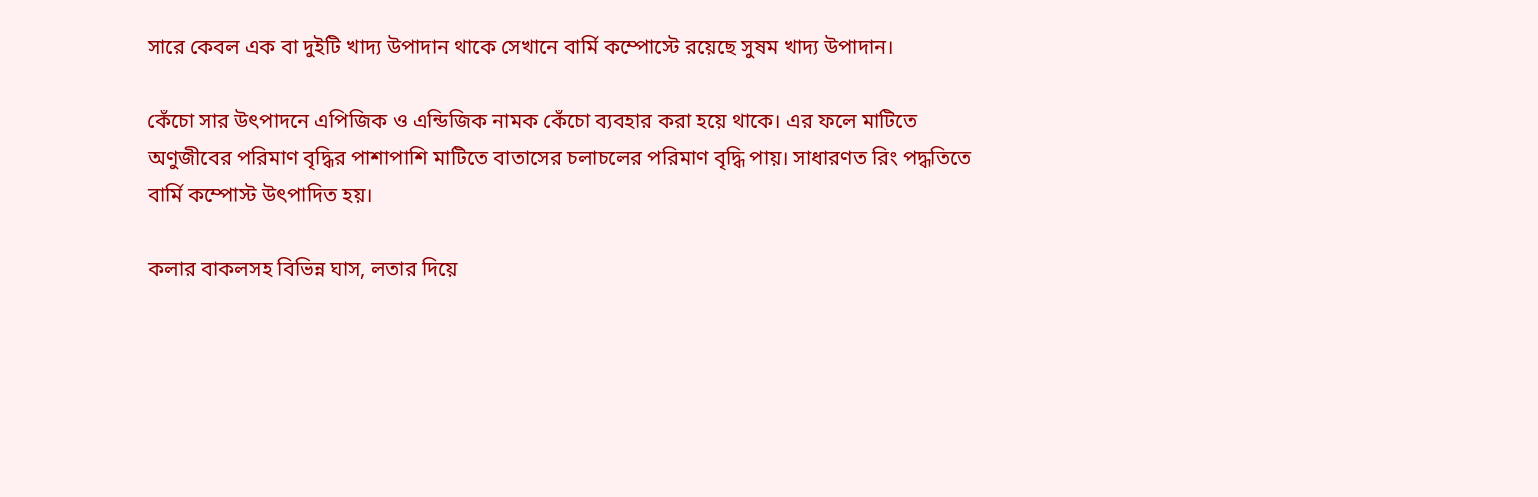সারে কেবল এক বা দুইটি খাদ্য উপাদান থাকে সেখানে বার্মি কম্পোস্টে রয়েছে সুষম খাদ্য উপাদান।

কেঁচো সার উৎপাদনে এপিজিক ও এন্ডিজিক নামক কেঁচো ব্যবহার করা হয়ে থাকে। এর ফলে মাটিতে অণুজীবের পরিমাণ বৃদ্ধির পাশাপাশি মাটিতে বাতাসের চলাচলের পরিমাণ বৃদ্ধি পায়। সাধারণত রিং পদ্ধতিতে বার্মি কম্পোস্ট উৎপাদিত হয়।

কলার বাকলসহ বিভিন্ন ঘাস, লতার দিয়ে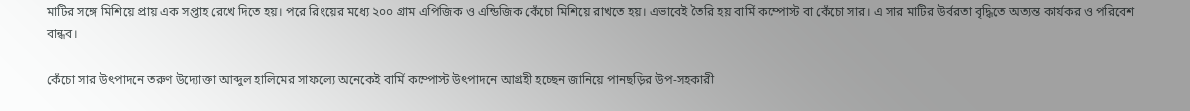মাটির সঙ্গে মিশিয়ে প্রায় এক সপ্তাহ রেখে দিতে হয়। পরে রিংয়ের মধ্যে ২০০ গ্রাম এপিজিক ও এন্ডিজিক কেঁচো মিশিয়ে রাখতে হয়। এভাবেই তৈরি হয় বার্মি কম্পোস্ট বা কেঁচো সার। এ সার মাটির উর্বরতা বৃদ্ধিতে অত্যন্ত কার্যকর ও পরিবেশ বান্ধব।

কেঁচো সার উৎপাদনে তরুণ উদ্যোক্তা আব্দুল হালিমের সাফল্যে অনেকেই বার্মি কম্পোস্ট উৎপাদনে আগ্রহী হচ্ছেন জানিয়ে পানছড়ির উপ-সহকারী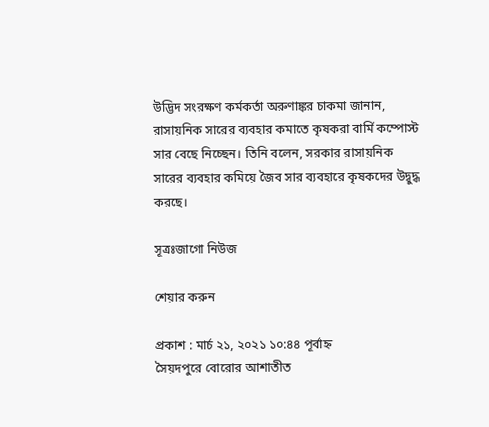উদ্ভিদ সংরক্ষণ কর্মকর্তা অরুণাঙ্কর চাকমা জানান, রাসায়নিক সারের ব্যবহার কমাতে কৃষকরা বার্মি কম্পোস্ট সার বেছে নিচ্ছেন। তিনি বলেন, সরকার রাসায়নিক সারের ব্যবহার কমিয়ে জৈব সার ব্যবহারে কৃষকদের উদ্বুদ্ধ করছে।

সূত্রঃজাগো নিউজ

শেয়ার করুন

প্রকাশ : মার্চ ২১, ২০২১ ১০:৪৪ পূর্বাহ্ন
সৈয়দপুরে বোরোর আশাতীত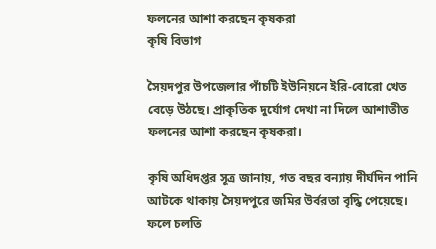ফলনের আশা করছেন কৃষকরা
কৃষি বিভাগ

সৈয়দপুর উপজেলার পাঁচটি ইউনিয়নে ইরি-বোরো খেত বেড়ে উঠছে। প্রাকৃতিক দুর্যোগ দেখা না দিলে আশাতীত ফলনের আশা করছেন কৃষকরা।

কৃষি অধিদপ্তর সূত্র জানায়, গত বছর বন্যায় দীর্ঘদিন পানি আটকে থাকায় সৈয়দপুরে জমির উর্বরতা বৃদ্ধি পেয়েছে। ফলে চলতি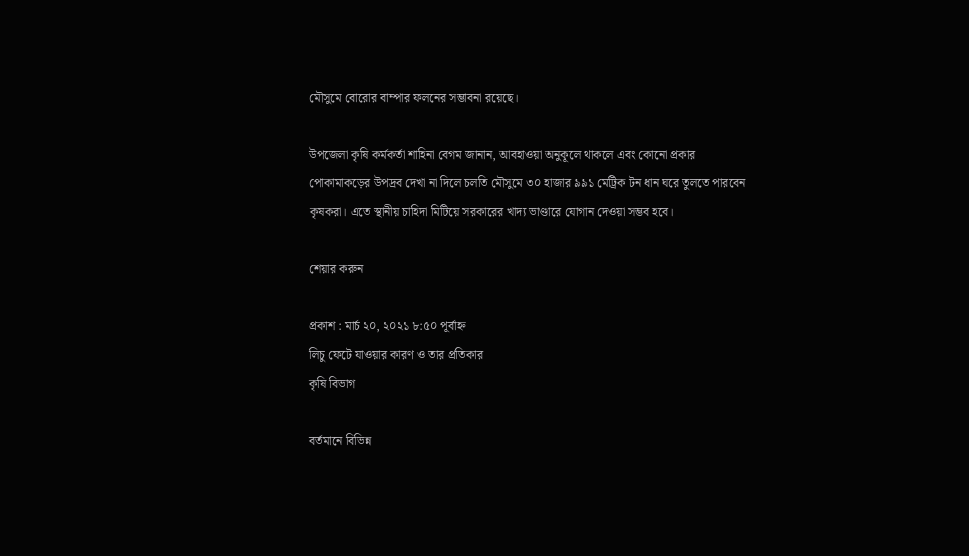মৌসুমে বোরোর বাম্পার ফলনের সম্ভাবনা রয়েছে।

উপজেলা কৃষি কর্মকর্তা শাহিনা বেগম জানান, আবহাওয়া অনুকূলে থাকলে এবং কোনো প্রকার পোকামাকড়ের উপদ্রব দেখা না দিলে চলতি মৌসুমে ৩০ হাজার ৯৯১ মেট্রিক টন ধান ঘরে তুলতে পারবেন কৃষকরা। এতে স্থানীয় চাহিদা মিটিয়ে সরকারের খাদ্য ভাণ্ডারে যোগান দেওয়া সম্ভব হবে।

শেয়ার করুন

প্রকাশ : মার্চ ২০, ২০২১ ৮:৫০ পূর্বাহ্ন
লিচু ফেটে যাওয়ার কারণ ও তার প্রতিকার
কৃষি বিভাগ

বর্তমানে বিভিন্ন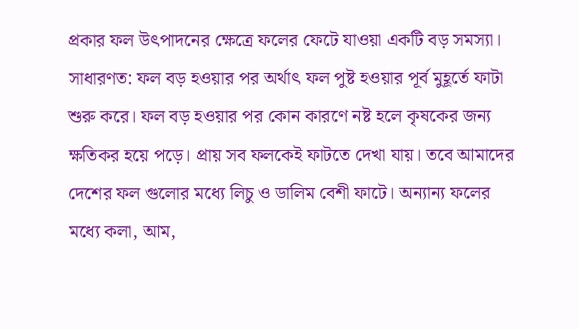প্রকার ফল উৎপাদনের ক্ষেত্রে ফলের ফেটে যাওয়া একটি বড় সমস্যা। সাধারণত: ফল বড় হওয়ার পর অর্থাৎ ফল পুষ্ট হওয়ার পূর্ব মুহূর্তে ফাটা শুরু করে। ফল বড় হওয়ার পর কোন কারণে নষ্ট হলে কৃষকের জন্য ক্ষতিকর হয়ে পড়ে। প্রায় সব ফলকেই ফাটতে দেখা যায়। তবে আমাদের দেশের ফল গুলোর মধ্যে লিচু ও ডালিম বেশী ফাটে। অন্যান্য ফলের মধ্যে কলা, আম,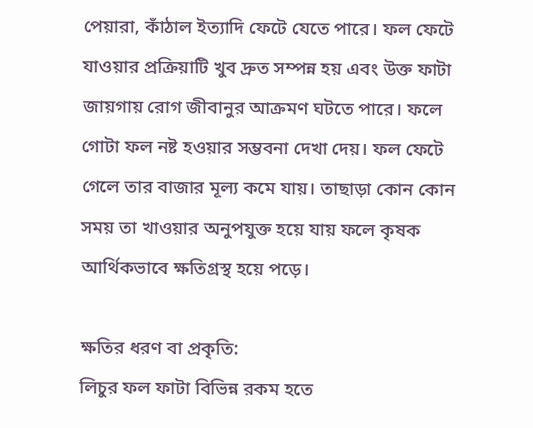পেয়ারা, কাঁঠাল ইত্যাদি ফেটে যেতে পারে। ফল ফেটে যাওয়ার প্রক্রিয়াটি খুব দ্রুত সম্পন্ন হয় এবং উক্ত ফাটা জায়গায় রোগ জীবানুর আক্রমণ ঘটতে পারে। ফলে গোটা ফল নষ্ট হওয়ার সম্ভবনা দেখা দেয়। ফল ফেটে গেলে তার বাজার মূল্য কমে যায়। তাছাড়া কোন কোন সময় তা খাওয়ার অনুপযুক্ত হয়ে যায় ফলে কৃষক আর্থিকভাবে ক্ষতিগ্রস্থ হয়ে পড়ে।

ক্ষতির ধরণ বা প্রকৃতি:
লিচুর ফল ফাটা বিভিন্ন রকম হতে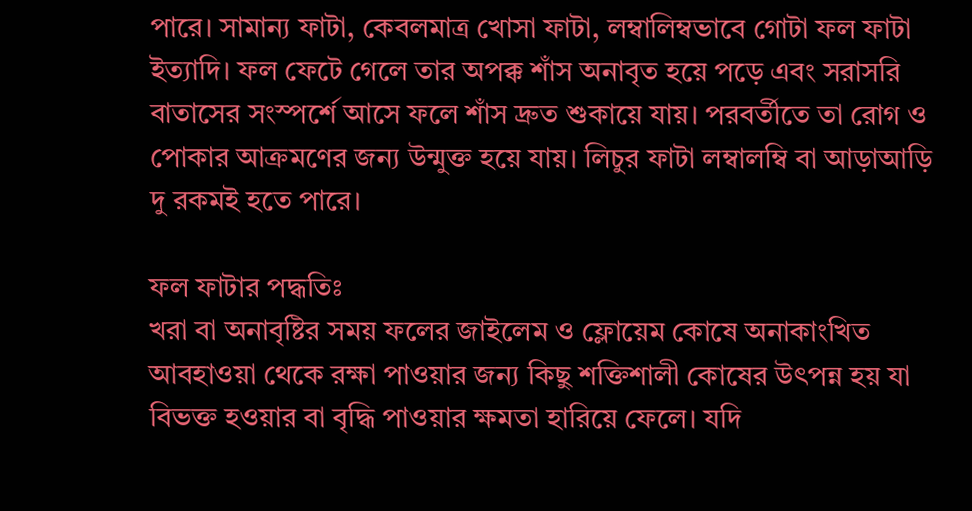পারে। সামান্য ফাটা, কেবলমাত্র খোসা ফাটা, লম্বালিম্বভাবে গোটা ফল ফাটা ইত্যাদি। ফল ফেটে গেলে তার অপক্ক শাঁস অনাবৃত হয়ে পড়ে এবং সরাসরি বাতাসের সংস্পর্শে আসে ফলে শাঁস দ্রুত শুকায়ে যায়। পরবর্তীতে তা রোগ ও পোকার আক্রমণের জন্য উন্মুক্ত হয়ে যায়। লিচুর ফাটা লম্বালম্বি বা আড়াআড়ি দু রকমই হতে পারে।

ফল ফাটার পদ্ধতিঃ
খরা বা অনাবৃষ্টির সময় ফলের জাইলেম ও ফ্লোয়েম কোষে অনাকাংখিত আবহাওয়া থেকে রক্ষা পাওয়ার জন্য কিছু শক্তিশালী কোষের উৎপন্ন হয় যা বিভক্ত হওয়ার বা বৃদ্ধি পাওয়ার ক্ষমতা হারিয়ে ফেলে। যদি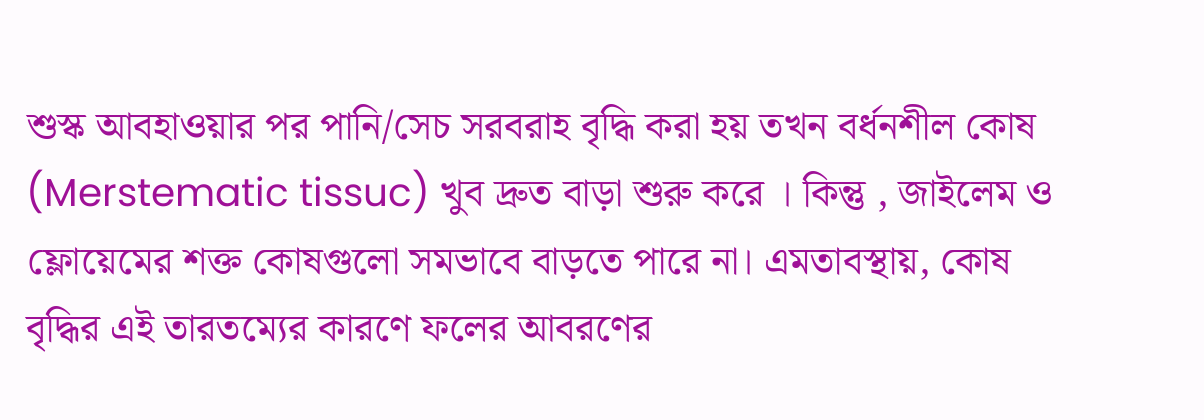শুস্ক আবহাওয়ার পর পানি/সেচ সরবরাহ বৃদ্ধি করা হয় তখন বর্ধনশীল কোষ (Merstematic tissuc) খুব দ্রুত বাড়া শুরু করে । কিন্তু , জাইলেম ও ফ্লোয়েমের শক্ত কোষগুলো সমভাবে বাড়তে পারে না। এমতাবস্থায়, কোষ বৃদ্ধির এই তারতম্যের কারণে ফলের আবরণের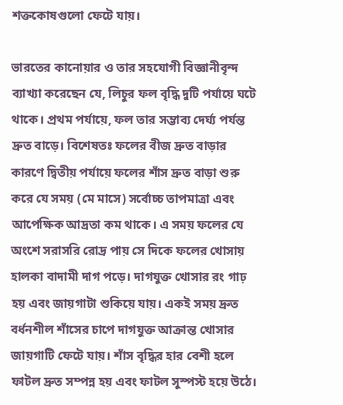শক্তকোষগুলো ফেটে যায়।

ভারতের কানোয়ার ও তার সহযোগী বিজ্ঞানীবৃন্দ ব্যাখ্যা করেছেন যে, লিচুর ফল বৃদ্ধি দুটি পর্যায়ে ঘটে থাকে। প্রথম পর্যায়ে, ফল তার সম্ভাব্য দের্ঘ্য পর্যন্ত দ্রুত বাড়ে। বিশেষতঃ ফলের বীজ দ্রুত বাড়ার কারণে দ্বিতীয় পর্যায়ে ফলের শাঁস দ্রুত বাড়া শুরু করে যে সময় (মে মাসে) সর্বোচ্চ তাপমাত্রা এবং আপেক্ষিক আদ্রতা কম থাকে। এ সময় ফলের যে অংশে সরাসরি রোদ্র পায় সে দিকে ফলের খোসায় হালকা বাদামী দাগ পড়ে। দাগযুক্ত খোসার রং গাঢ় হয় এবং জায়গাটা শুকিয়ে যায়। একই সময় দ্রুত বর্ধনশীল শাঁসের চাপে দাগযুক্ত আক্রান্ত খোসার জায়গাটি ফেটে যায়। শাঁস বৃদ্ধির হার বেশী হলে ফাটল দ্রুত সম্পন্ন হয় এবং ফাটল সুস্পস্ট হয়ে উঠে।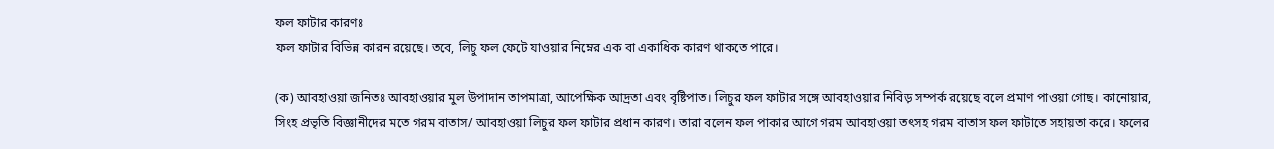ফল ফাটার কারণঃ
ফল ফাটার বিভিন্ন কারন রয়েছে। তবে, লিচু ফল ফেটে যাওয়ার নিম্নের এক বা একাধিক কারণ থাকতে পারে।

(ক) আবহাওয়া জনিতঃ আবহাওয়ার মুল উপাদান তাপমাত্রা, আপেক্ষিক আদ্রতা এবং বৃষ্টিপাত। লিচুর ফল ফাটার সঙ্গে আবহাওয়ার নিবিড় সম্পর্ক রয়েছে বলে প্রমাণ পাওয়া গোছ। কানোয়ার, সিংহ প্রভৃতি বিজ্ঞানীদের মতে গরম বাতাস/ আবহাওয়া লিচুর ফল ফাটার প্রধান কারণ। তারা বলেন ফল পাকার আগে গরম আবহাওয়া তৎসহ গরম বাতাস ফল ফাটাতে সহায়তা করে। ফলের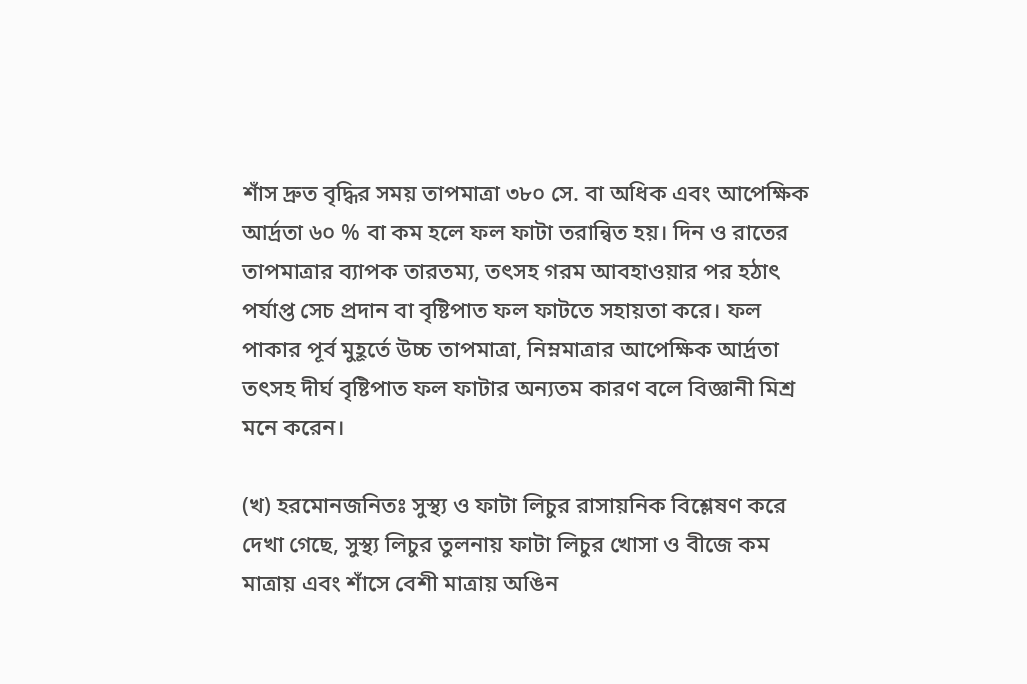শাঁস দ্রুত বৃদ্ধির সময় তাপমাত্রা ৩৮০ সে. বা অধিক এবং আপেক্ষিক আর্দ্রতা ৬০ % বা কম হলে ফল ফাটা তরান্বিত হয়। দিন ও রাতের তাপমাত্রার ব্যাপক তারতম্য, তৎসহ গরম আবহাওয়ার পর হঠাৎ পর্যাপ্ত সেচ প্রদান বা বৃষ্টিপাত ফল ফাটতে সহায়তা করে। ফল পাকার পূর্ব মুহূর্তে উচ্চ তাপমাত্রা, নিম্নমাত্রার আপেক্ষিক আর্দ্রতা তৎসহ দীর্ঘ বৃষ্টিপাত ফল ফাটার অন্যতম কারণ বলে বিজ্ঞানী মিশ্র মনে করেন।

(খ) হরমোনজনিতঃ সুস্থ্য ও ফাটা লিচুর রাসায়নিক বিশ্লেষণ করে দেখা গেছে, সুস্থ্য লিচুর তুলনায় ফাটা লিচুর খোসা ও বীজে কম মাত্রায় এবং শাঁসে বেশী মাত্রায় অঙিন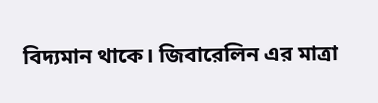বিদ্যমান থাকে। জিবারেলিন এর মাত্রা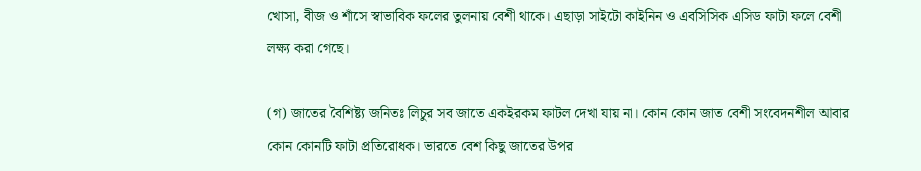খোসা, বীজ ও শাঁসে স্বাভাবিক ফলের তুলনায় বেশী থাকে। এছাড়া সাইটো কাইনিন ও এবসিসিক এসিড ফাটা ফলে বেশী লক্ষ্য করা গেছে।

(গ) জাতের বৈশিষ্ট্য জনিতঃ লিচুর সব জাতে একইরকম ফাটল দেখা যায় না। কোন কোন জাত বেশী সংবেদনশীল আবার কোন কোনটি ফাটা প্রতিরোধক। ভারতে বেশ কিছু জাতের উপর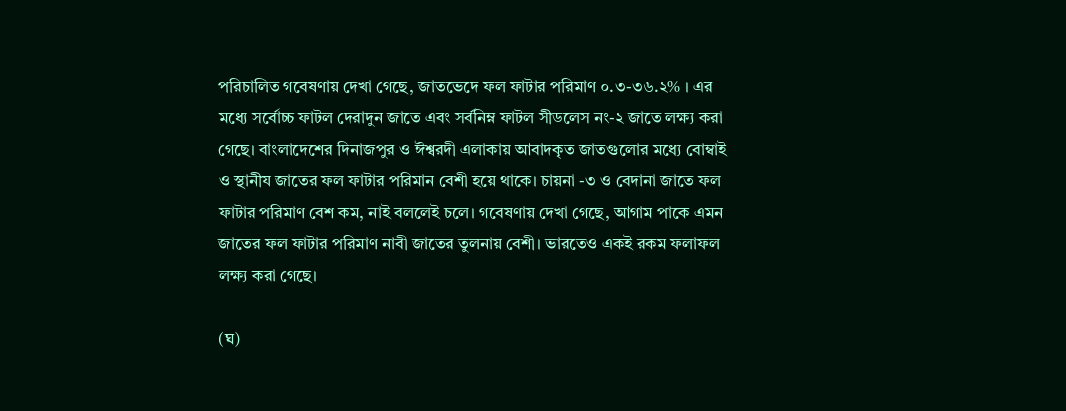পরিচালিত গবেষণায় দেখা গেছে, জাতভেদে ফল ফাটার পরিমাণ ০.৩-৩৬.২% । এর মধ্যে সর্বোচ্চ ফাটল দেরাদুন জাতে এবং সর্বনিম্ন ফাটল সীডলেস নং-২ জাতে লক্ষ্য করা গেছে। বাংলাদেশের দিনাজপুর ও ঈশ্বরদী এলাকায় আবাদকৃত জাতগুলোর মধ্যে বোম্বাই ও স্থানীয জাতের ফল ফাটার পরিমান বেশী হয়ে থাকে। চায়না -৩ ও বেদানা জাতে ফল ফাটার পরিমাণ বেশ কম, নাই বললেই চলে। গবেষণায় দেখা গেছে, আগাম পাকে এমন জাতের ফল ফাটার পরিমাণ নাবী জাতের তুলনায় বেশী। ভারতেও একই রকম ফলাফল লক্ষ্য করা গেছে।

(ঘ)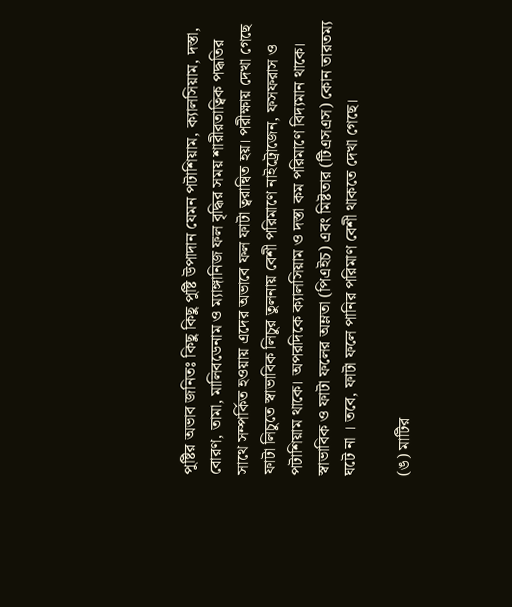পুষ্টির অভাব জনিতঃ কিছু কিছু পুষ্টি উপাদান যেমন পটাশিয়াম, ক্যালসিয়াম, দস্তা, বোরণ, তামা, মালিবডেনাম ও ম্যাঙ্গানিজ ফল বৃদ্ধির সময় শারীরতাত্বিক পদ্ধতির সাথে সম্পর্কিত হওয়ায় এদের অভাবে ফল ফাটা ত্বরান্বিত হয়। পরীক্ষায় দেখা গেছে ফাটা লিচুতে স্বাভাবিক লিচুর তুলনায় বেশী পরিমাণে নাইট্রোজেন, ফসফরাস ও পটাশিয়াম থাকে। অপরদিকে ক্যালসিয়াম ও দস্তা কম পরিমাণে বিদ্যমান থাকে। স্বাভাবিক ও ফাটা ফলের অম্লতা (পিএইচ) এবং মিষ্টতার (টিএসএস) কোন তারতম্য ঘটে না । তবে, ফাটা ফলে পানির পরিমাণ বেশী থাকতে দেখা গেছে।

(ঙ) মাটির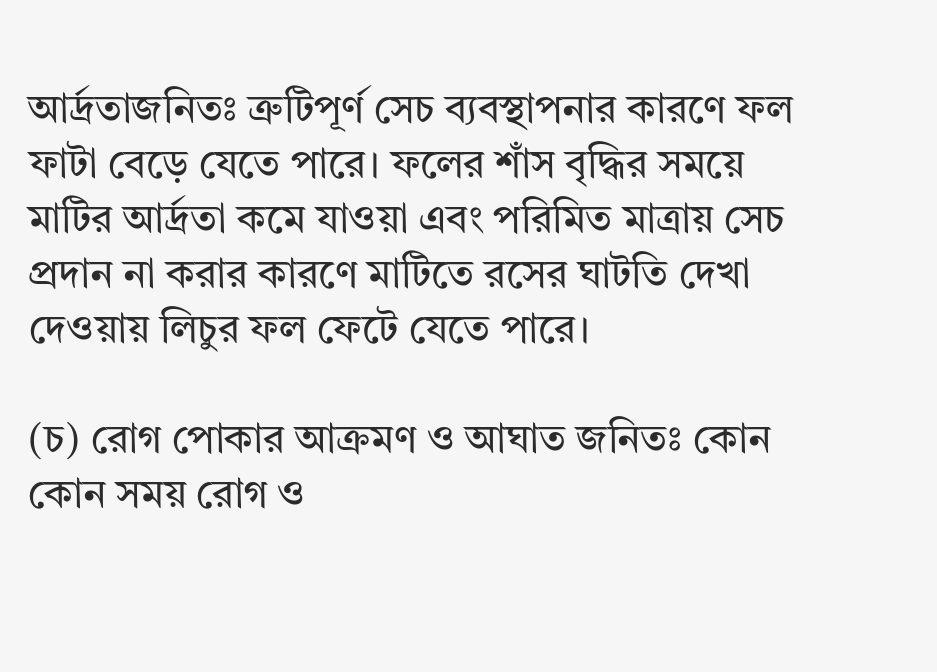আর্দ্রতাজনিতঃ ত্রুটিপূর্ণ সেচ ব্যবস্থাপনার কারণে ফল ফাটা বেড়ে যেতে পারে। ফলের শাঁস বৃদ্ধির সময়ে মাটির আর্দ্রতা কমে যাওয়া এবং পরিমিত মাত্রায় সেচ প্রদান না করার কারণে মাটিতে রসের ঘাটতি দেখা দেওয়ায় লিচুর ফল ফেটে যেতে পারে।

(চ) রোগ পোকার আক্রমণ ও আঘাত জনিতঃ কোন কোন সময় রোগ ও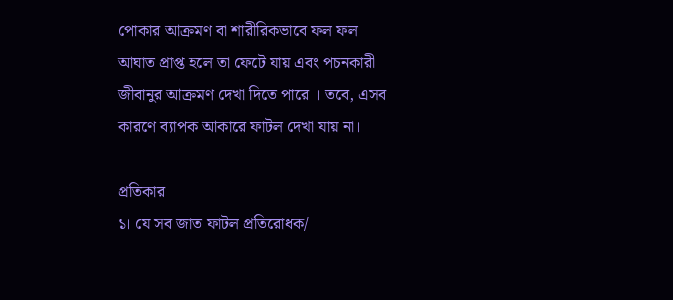পোকার আক্রমণ বা শারীরিকভাবে ফল ফল আঘাত প্রাপ্ত হলে তা ফেটে যায় এবং পচনকারী জীবানুর আক্রমণ দেখা দিতে পারে । তবে, এসব কারণে ব্যাপক আকারে ফাটল দেখা যায় না।

প্রতিকার
১। যে সব জাত ফাটল প্রতিরোধক/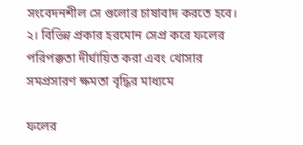সংবেদনশীল সে গুলোর চাষাবাদ করতে হবে।
২। বিভিন্ন প্রকার হরমোন সেপ্র করে ফলের পরিপক্কতা দীর্ঘায়িত করা এবং খোসার সমপ্রসারণ ক্ষমতা বৃদ্ধির মাধ্যমে

ফলের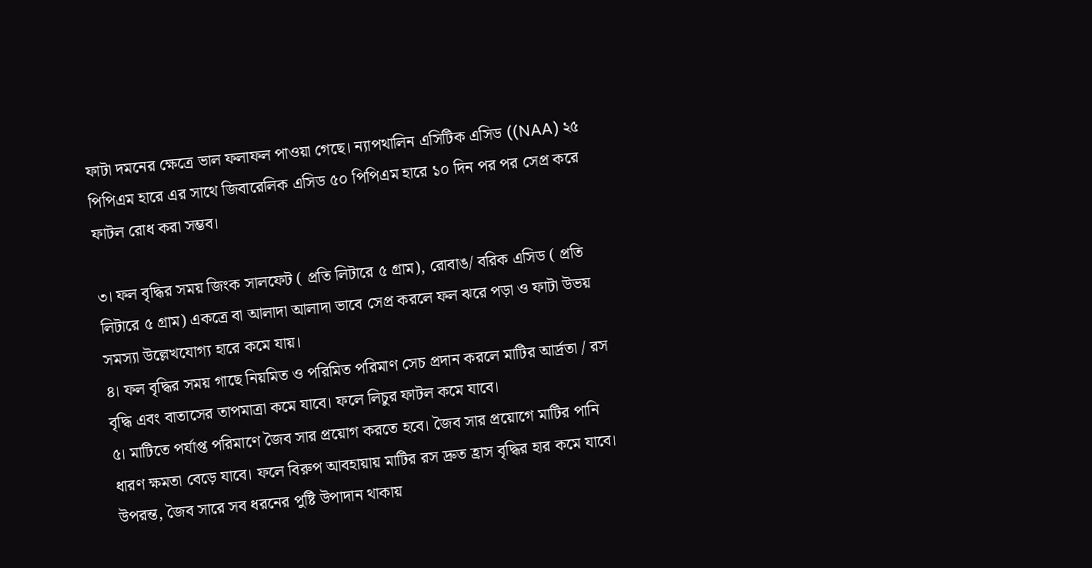ফাটা দমনের ক্ষেত্রে ভাল ফলাফল পাওয়া গেছে। ন্যাপথালিন এসিটিক এসিড ((NAA) ২৫ পিপিএম হারে এর সাথে জিবারেলিক এসিড ৫০ পিপিএম হারে ১০ দিন পর পর সেপ্র করে ফাটল রোধ করা সম্ভব।

৩। ফল বৃদ্ধির সময় জিংক সালফেট ( প্রতি লিটারে ৫ গ্রাম), রোবাঙ/ বরিক এসিড ( প্রতি লিটারে ৫ গ্রাম) একত্রে বা আলাদা আলাদা ভাবে সেপ্র করলে ফল ঝরে পড়া ও ফাটা উভয় সমস্যা উল্লেখযোগ্য হারে কমে যায়।
৪। ফল বৃদ্ধির সময় গাছে নিয়মিত ও পরিমিত পরিমাণ সেচ প্রদান করলে মাটির আর্দ্রতা / রস বৃদ্ধি এবং বাতাসের তাপমাত্রা কমে যাবে। ফলে লিচুর ফাটল কমে যাবে।
৫। মাটিতে পর্যাপ্ত পরিমাণে জৈব সার প্রয়োগ করতে হবে। জৈব সার প্রয়োগে মাটির পানি ধারণ ক্ষমতা বেড়ে যাবে। ফলে বিরুপ আবহায়ায় মাটির রস দ্রুত হ্রাস বৃদ্ধির হার কমে যাবে। উপরন্ত, জৈব সারে সব ধরনের পুষ্টি উপাদান থাকায়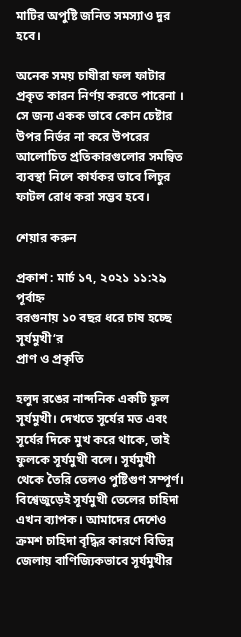মাটির অপুষ্টি জনিত সমস্যাও দুর হবে।

অনেক সময় চাষীরা ফল ফাটার প্রকৃত কারন নির্ণয় করতে পারেনা । সে জন্য একক ভাবে কোন চেষ্টার উপর নির্ভর না করে উপরের আলোচিত প্রতিকারগুলোর সমন্বিত ব্যবস্থা নিলে কার্যকর ভাবে লিচুর ফাটল রোধ করা সম্ভব হবে।

শেয়ার করুন

প্রকাশ : মার্চ ১৭, ২০২১ ১১:২৯ পূর্বাহ্ন
বরগুনায় ১০ বছর ধরে চাষ হচ্ছে সূর্যমুখী‘র
প্রাণ ও প্রকৃতি

হলুদ রঙের নান্দনিক একটি ফুল সূর্যমুখী। দেখতে সূর্যের মত এবং সূর্যের দিকে মুখ করে থাকে, তাই ফুলকে সূর্যমুখী বলে। সূর্যমুখী থেকে তৈরি তেলও পুষ্টিগুণ সম্পূর্ণ। বিশ্বেজুড়েই সূর্যমুখী তেলের চাহিদা এখন ব্যাপক। আমাদের দেশেও ক্রমশ চাহিদা বৃদ্ধির কারণে বিভিন্ন জেলায় বাণিজ্যিকভাবে সূর্যমুখীর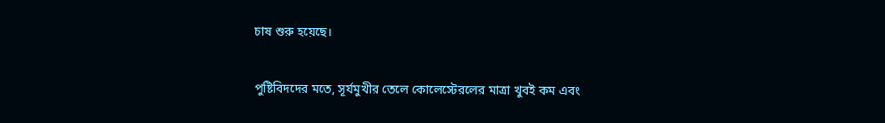চাষ শুরু হয়েছে।

পুষ্টিবিদদের মতে, সূর্যমুখীর তেলে কোলেস্টেরলের মাত্রা খুবই কম এবং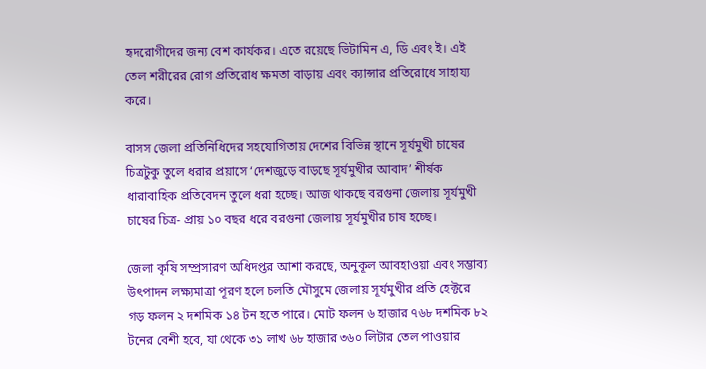হৃদরোগীদের জন্য বেশ কার্যকর। এতে রয়েছে ভিটামিন এ, ডি এবং ই। এই তেল শরীরের রোগ প্রতিরোধ ক্ষমতা বাড়ায় এবং ক্যান্সার প্রতিরোধে সাহায্য করে।

বাসস জেলা প্রতিনিধিদের সহযোগিতায় দেশের বিভিন্ন স্থানে সূর্যমুখী চাষের চিত্রটুকু তুলে ধরার প্রয়াসে ‘দেশজুড়ে বাড়ছে সূর্যমুখীর আবাদ’ শীর্ষক ধারাবাহিক প্রতিবেদন তুলে ধরা হচ্ছে। আজ থাকছে বরগুনা জেলায় সূর্যমুখী চাষের চিত্র- প্রায় ১০ বছর ধরে বরগুনা জেলায় সূর্যমুখীর চাষ হচ্ছে।

জেলা কৃষি সম্প্রসারণ অধিদপ্তর আশা করছে, অনুকূল আবহাওয়া এবং সম্ভাব্য উৎপাদন লক্ষ্যমাত্রা পূরণ হলে চলতি মৌসুমে জেলায় সূর্যমুখীর প্রতি হেক্টরে গড় ফলন ২ দশমিক ১৪ টন হতে পারে। মোট ফলন ৬ হাজার ৭৬৮ দশমিক ৮২ টনের বেশী হবে, যা থেকে ৩১ লাখ ৬৮ হাজার ৩৬০ লিটার তেল পাওয়ার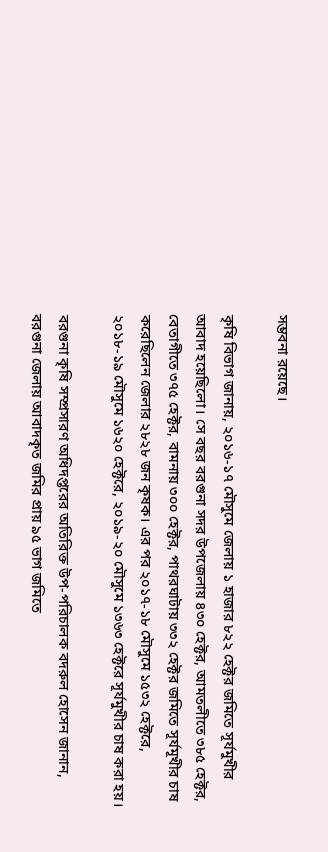সম্ভবনা রয়েছে।

কৃষি বিভাগ জানায়, ২০১৬-১৭ মৌসুমে জেলায় ১ হাজার ৮২২ হেক্টর জমিতে সূর্যমুখীর আবাদ হয়েছিলো। সে বছর বরগুনা সদর উপজেলায় ৪৩০ হেক্টর, আমতলীতে ৩৮৫ হেক্টর, বেতাগীতে ৩৭৫ হেক্টর, বামনায় ৩০০ হেক্টর, পাথরঘাটায় ৩৩২ হেক্টর জমিতে সূর্যমূখীর চাষ করেছিলেন জেলার ২৮২৮ জন কৃষক। এর পর ২০১৭-১৮ মৌসুমে ১৫৩২ হেক্টরে, ২০১৮-১৯ মৌসুমে ১৬২০ হেক্টরে, ২০১৯-২০ মৌসুমে ১৩৬৩ হেক্টরে সূর্যমুখীর চাষ করা হয়।

বরগুনা কৃষি সম্প্রসারণ অধিদপ্তরের অতিরিক্ত উপ-পরিচালক বদরুল হোসেন জানান, বরগুনা জেলায় আবাদকৃত জমির প্রায় ৯৫ ভাগ জমিতে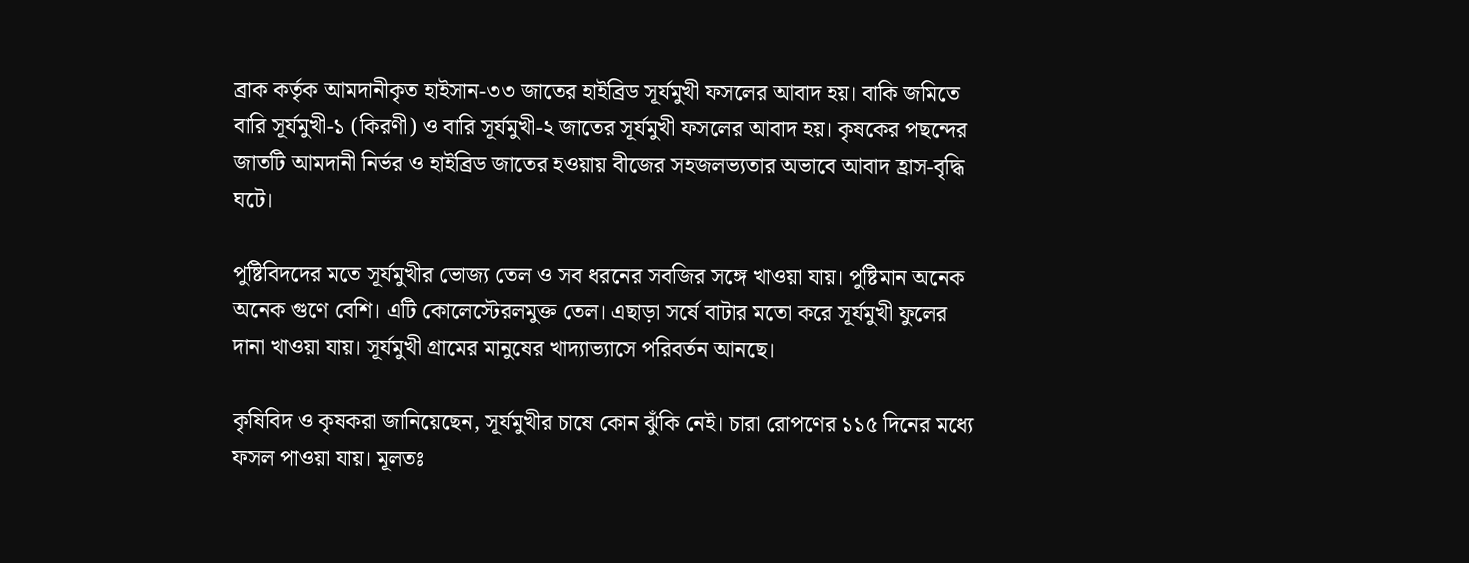ব্রাক কর্তৃক আমদানীকৃত হাইসান-৩৩ জাতের হাইব্রিড সূর্যমুখী ফসলের আবাদ হয়। বাকি জমিতে বারি সূর্যমুখী-১ (কিরণী) ও বারি সূর্যমুখী-২ জাতের সূর্যমুখী ফসলের আবাদ হয়। কৃষকের পছন্দের জাতটি আমদানী নির্ভর ও হাইব্রিড জাতের হওয়ায় বীজের সহজলভ্যতার অভাবে আবাদ হ্রাস-বৃদ্ধি ঘটে।

পুষ্টিবিদদের মতে সূর্যমুখীর ভোজ্য তেল ও সব ধরনের সবজির সঙ্গে খাওয়া যায়। পুষ্টিমান অনেক অনেক গুণে বেশি। এটি কোলেস্টেরলমুক্ত তেল। এছাড়া সর্ষে বাটার মতো করে সূর্যমুখী ফুলের দানা খাওয়া যায়। সূর্যমুখী গ্রামের মানুষের খাদ্যাভ্যাসে পরিবর্তন আনছে।

কৃষিবিদ ও কৃষকরা জানিয়েছেন, সূর্যমুখীর চাষে কোন ঝুঁকি নেই। চারা রোপণের ১১৫ দিনের মধ্যে ফসল পাওয়া যায়। মূলতঃ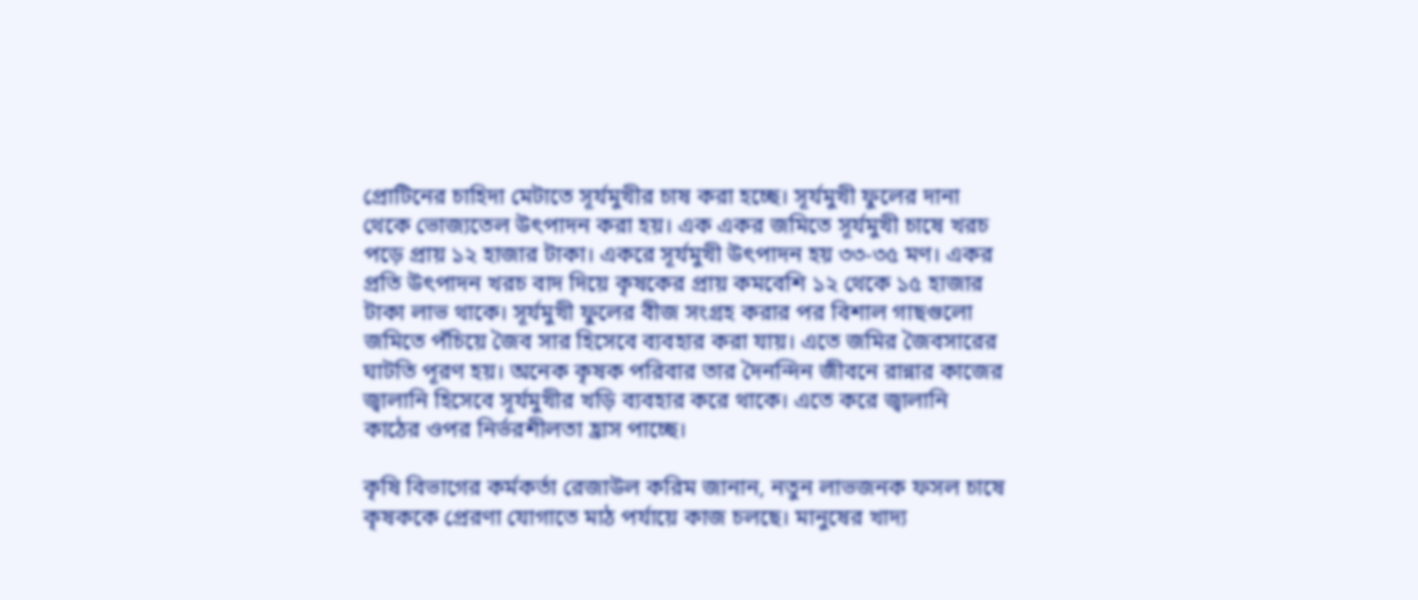প্রোটিনের চাহিদা মেটাতে সূর্যমুখীর চাষ করা হচ্ছে। সূর্যমুখী ফুলের দানা থেকে ভোজ্যতেল উৎপাদন করা হয়। এক একর জমিতে সূর্যমুখী চাষে খরচ পড়ে প্রায় ১২ হাজার টাকা। একরে সূর্যমুখী উৎপাদন হয় ৩৩-৩৫ মণ। একর প্রতি উৎপাদন খরচ বাদ দিয়ে কৃষকের প্রায় কমবেশি ১২ থেকে ১৫ হাজার টাকা লাভ থাকে। সূর্যমুখী ফুলের বীজ সংগ্রহ করার পর বিশাল গাছগুলো জমিতে পঁচিয়ে জৈব সার হিসেবে ব্যবহার করা যায়। এতে জমির জৈবসারের ঘাটতি পূরণ হয়। অনেক কৃষক পরিবার তার দৈনন্দিন জীবনে রান্নার কাজের জ্বালানি হিসেবে সূর্যমুখীর খড়ি ব্যবহার করে থাকে। এতে করে জ্বালানি কাঠের ওপর নির্ভরশীলতা হ্রাস পাচ্ছে।

কৃষি বিভাগের কর্মকর্তা রেজাউল করিম জানান, নতুন লাভজনক ফসল চাষে কৃষককে প্রেরণা যোগাতে মাঠ পর্যায়ে কাজ চলছে। মানুষের খাদ্য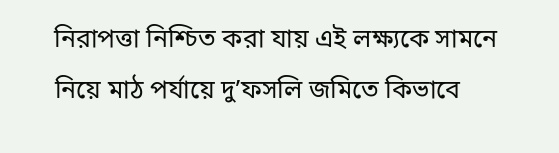নিরাপত্তা নিশ্চিত করা যায় এই লক্ষ্যকে সামনে নিয়ে মাঠ পর্যায়ে দু’ফসলি জমিতে কিভাবে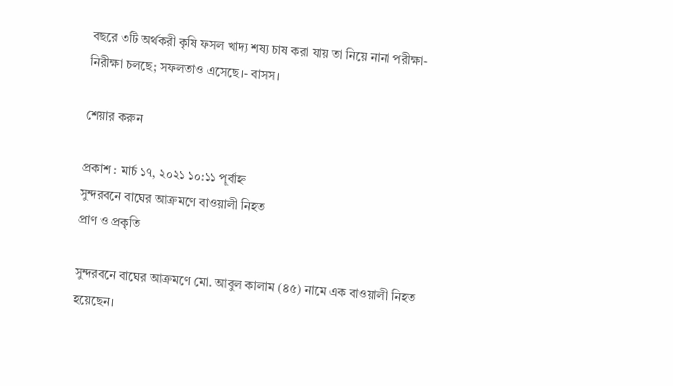বছরে ৩টি অর্থকরী কৃষি ফসল খাদ্য শষ্য চাষ করা যায় তা নিয়ে নানা পরীক্ষা-নিরীক্ষা চলছে; সফলতাও এসেছে।- বাসস।

শেয়ার করুন

প্রকাশ : মার্চ ১৭, ২০২১ ১০:১১ পূর্বাহ্ন
সুন্দরবনে বাঘের আক্রমণে বাওয়ালী নিহত
প্রাণ ও প্রকৃতি

সুন্দরবনে বাঘের আক্রমণে মো. আবুল কালাম (৪৫) নামে এক বাওয়ালী নিহত হয়েছেন।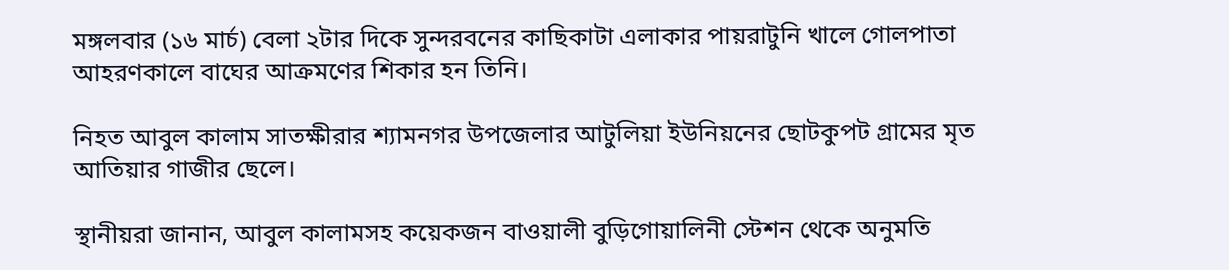মঙ্গলবার (১৬ মার্চ) বেলা ২টার দিকে সুন্দরবনের কাছিকাটা এলাকার পায়রাটুনি খালে গোলপাতা আহরণকালে বাঘের আক্রমণের শিকার হন তিনি।

নিহত আবুল কালাম সাতক্ষীরার শ্যামনগর উপজেলার আটুলিয়া ইউনিয়নের ছোটকুপট গ্রামের মৃত আতিয়ার গাজীর ছেলে।

স্থানীয়রা জানান, আবুল কালামসহ কয়েকজন বাওয়ালী বুড়িগোয়ালিনী স্টেশন থেকে অনুমতি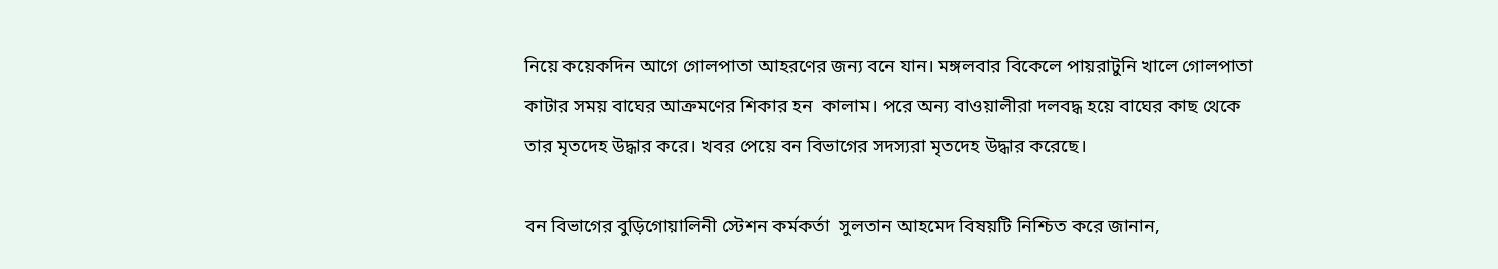নিয়ে কয়েকদিন আগে গোলপাতা আহরণের জন্য বনে যান। মঙ্গলবার বিকেলে পায়রাটুনি খালে গোলপাতা কাটার সময় বাঘের আক্রমণের শিকার হন  কালাম। পরে অন্য বাওয়ালীরা দলবদ্ধ হয়ে বাঘের কাছ থেকে তার মৃতদেহ উদ্ধার করে। খবর পেয়ে বন বিভাগের সদস্যরা মৃতদেহ উদ্ধার করেছে।

বন বিভাগের বুড়িগোয়ালিনী স্টেশন কর্মকর্তা  সুলতান আহমেদ বিষয়টি নিশ্চিত করে জানান,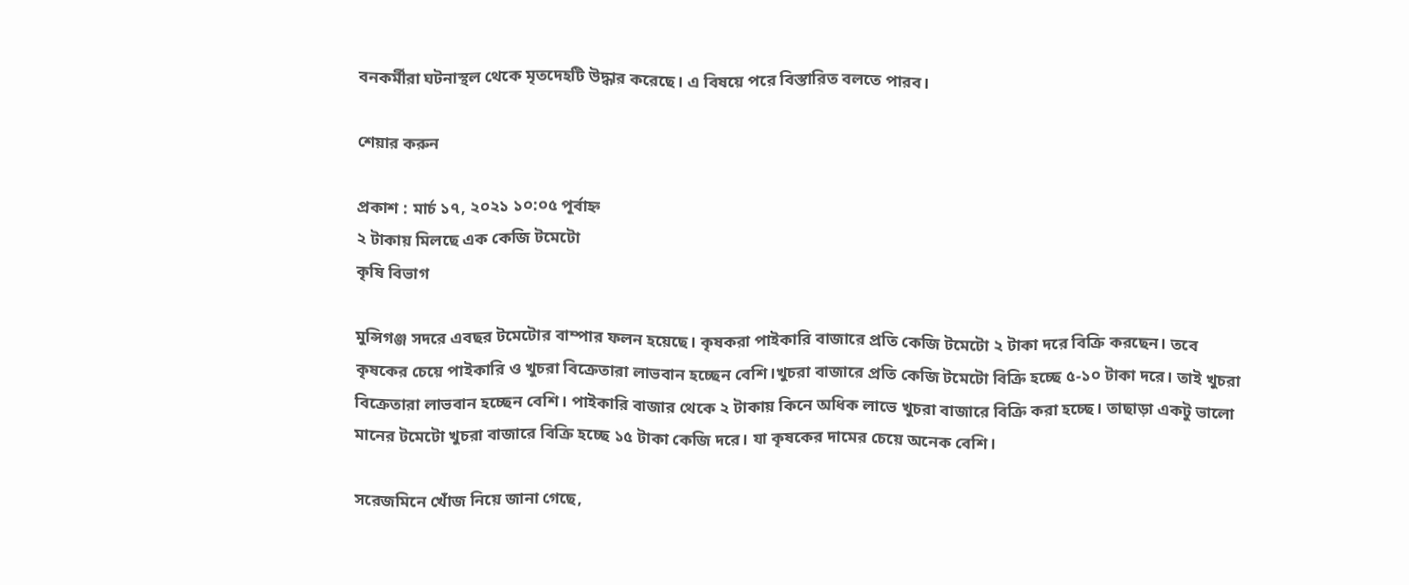বনকর্মীরা ঘটনাস্থল থেকে মৃতদেহটি উদ্ধার করেছে। এ বিষয়ে পরে বিস্তারিত বলতে পারব।

শেয়ার করুন

প্রকাশ : মার্চ ১৭, ২০২১ ১০:০৫ পূর্বাহ্ন
২ টাকায় মিলছে এক কেজি টমেটো
কৃষি বিভাগ

মুন্সিগঞ্জ সদরে এবছর টমেটোর বাম্পার ফলন হয়েছে। কৃষকরা পাইকারি বাজারে প্রতি কেজি টমেটো ২ টাকা দরে বিক্রি করছেন। তবে কৃষকের চেয়ে পাইকারি ও খুচরা বিক্রেতারা লাভবান হচ্ছেন বেশি।খুচরা বাজারে প্রতি কেজি টমেটো বিক্রি হচ্ছে ৫-১০ টাকা দরে। তাই খুচরা বিক্রেতারা লাভবান হচ্ছেন বেশি। পাইকারি বাজার থেকে ২ টাকায় কিনে অধিক লাভে খুচরা বাজারে বিক্রি করা হচ্ছে। তাছাড়া একটু ভালো মানের টমেটো খুচরা বাজারে বিক্রি হচ্ছে ১৫ টাকা কেজি দরে। যা কৃষকের দামের চেয়ে অনেক বেশি।

সরেজমিনে খোঁজ নিয়ে জানা গেছে,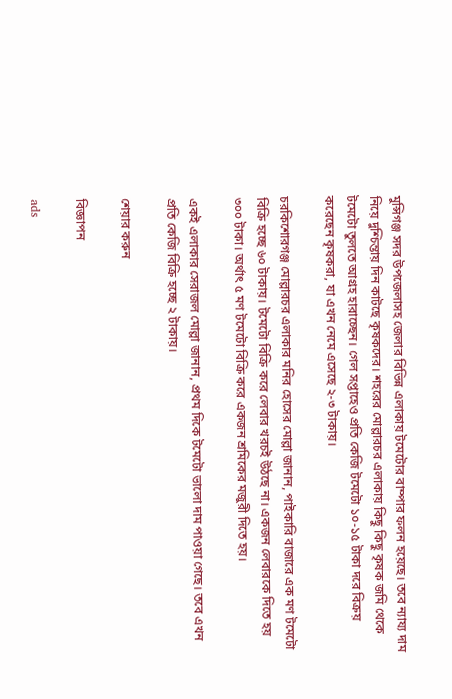মুন্সিগঞ্জ সদর উপজেলাসহ জেলার বিভিন্ন এলাকায় টমেটোর বাম্পার ফলন হয়েছে। তবে ন্যায্য দাম নিয়ে দুশ্চিন্তায় দিন কাটছে কৃষকদের। শহরের মোল্লারচর এলাকায় কিছু কিছু কৃষক জমি থেকে টমেটো তুলতে আগ্রহ হারাচ্ছেন। গেল সপ্তাহেও প্রতি কেজি টমেটো ১০-১৫ টাকা দরে বিক্রয় করেছেন কৃষকরা, যা এখন নেমে এসেছে ২-৩ টাকায়।

চরকিশোরগঞ্জ মোল্লারচর এলাকার মনির হোসের মোল্লা জানান, পাইকারি বাজারে এক মণ টমেটো বিক্রি হচ্ছে ৬০ টাকায়। টমেটো বিক্রি করে লেবার খরচই উঠছে না। একজন লেবারকে দিতে হয় ৩০০ টাকা। অর্থাৎ ৫ মণ টমেটো বিক্রি করে একজন শ্রমিকের মজুরী দিতে হয়।

একই এলাকার সেরাজল মোল্লা জানান, প্রথম দিকে টমেটো ভালো দাম পাওয়া গেছে। তবে এখন প্রতি কেজি বিক্রি হচ্ছে ২ টাকায়।

শেয়ার করুন

বিজ্ঞাপন

ads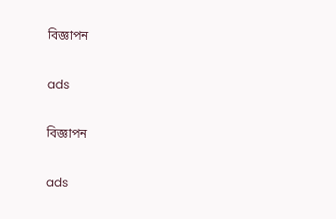বিজ্ঞাপন

ads

বিজ্ঞাপন

ads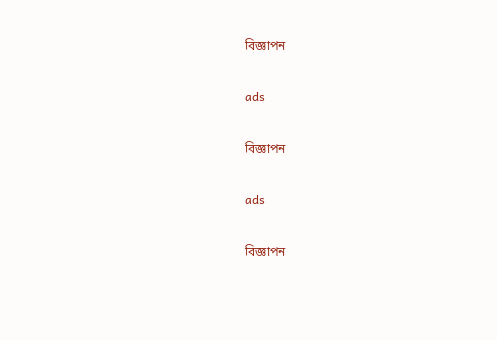বিজ্ঞাপন

ads

বিজ্ঞাপন

ads

বিজ্ঞাপন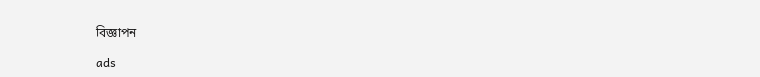বিজ্ঞাপন

ads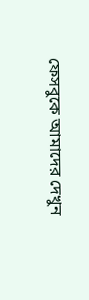ফেসবুকে আমাদের দেখুন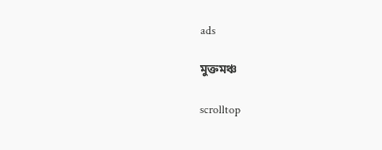ads

মুক্তমঞ্চ

scrolltop